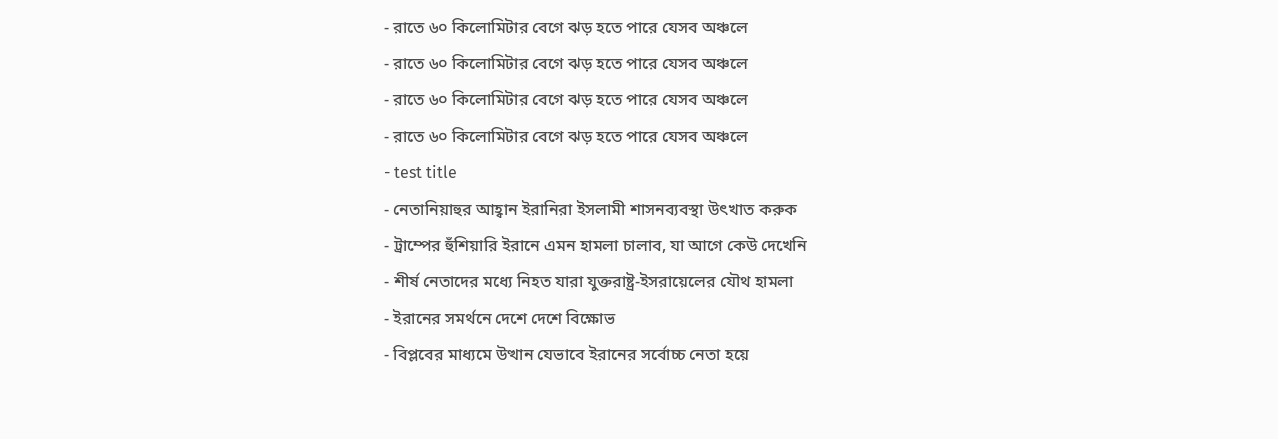- রাতে ৬০ কিলোমিটার বেগে ঝড় হতে পারে যেসব অঞ্চলে
- রাতে ৬০ কিলোমিটার বেগে ঝড় হতে পারে যেসব অঞ্চলে
- রাতে ৬০ কিলোমিটার বেগে ঝড় হতে পারে যেসব অঞ্চলে
- রাতে ৬০ কিলোমিটার বেগে ঝড় হতে পারে যেসব অঞ্চলে
- test title
- নেতানিয়াহুর আহ্বান ইরানিরা ইসলামী শাসনব্যবস্থা উৎখাত করুক
- ট্রাম্পের হুঁশিয়ারি ইরানে এমন হামলা চালাব, যা আগে কেউ দেখেনি
- শীর্ষ নেতাদের মধ্যে নিহত যারা যুক্তরাষ্ট্র-ইসরায়েলের যৌথ হামলা
- ইরানের সমর্থনে দেশে দেশে বিক্ষোভ
- বিপ্লবের মাধ্যমে উত্থান যেভাবে ইরানের সর্বোচ্চ নেতা হয়ে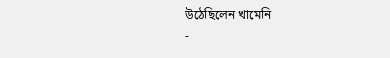উঠেছিলেন খামেনি
-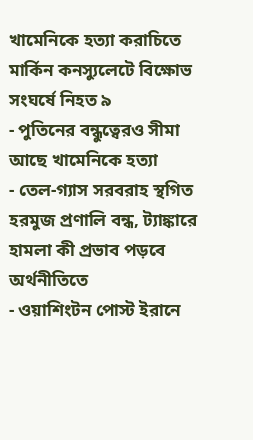খামেনিকে হত্যা করাচিতে মার্কিন কনস্যুলেটে বিক্ষোভ সংঘর্ষে নিহত ৯
- পুতিনের বন্ধুত্বেরও সীমা আছে খামেনিকে হত্যা
- তেল-গ্যাস সরবরাহ স্থগিত হরমুজ প্রণালি বন্ধ, ট্যাঙ্কারে হামলা কী প্রভাব পড়বে অর্থনীতিতে
- ওয়াশিংটন পোস্ট ইরানে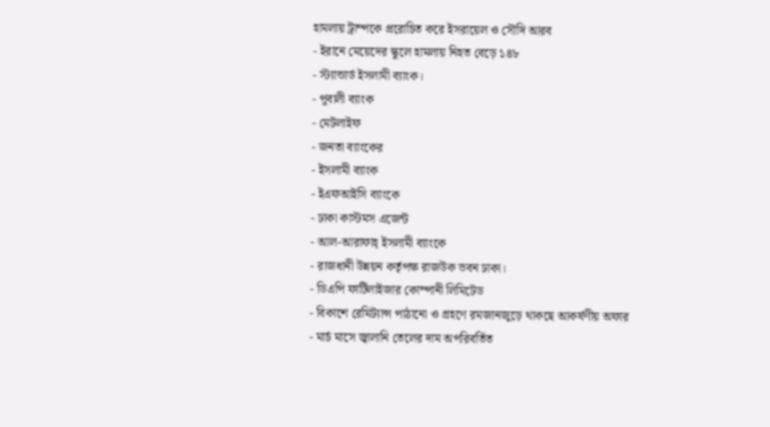হামলায় ট্রাম্পকে প্ররোচিত করে ইসরায়েল ও সৌদি আরব
- ইরানে মেয়েদের স্কুলে হামলায় নিহত বেড়ে ১৪৮
- স্ট্যান্ডার্ড ইসলামী ব্যাংক।
- পূবালী ব্যাংক
- মেটলাইফ
- জনতা ব্যাংকের
- ইসলামী ব্যাংক
- ইএফআইসি ব্যাংকে
- ঢাকা কাস্টমস এজেন্ট
- আল-আরাফাহ্ ইসলামী ব্যাংকে
- রাজধানী উন্নয়ন কর্তৃপক্ষ রাজউক ভবন ঢাকা।
- ডিএপি ফার্টিলাইজার কোম্পানী লিমিটেড
- বিকাশে রেমিট্যান্স পাঠানো ও গ্রহণে রমজানজুড়ে থাকছে আকর্ষণীয় অফার
- মার্চ মাসে জ্বালানি তেলের দাম অপরিবর্তিত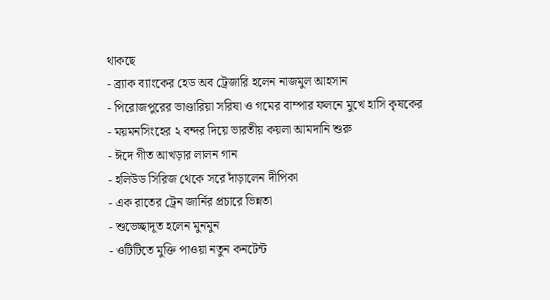থাকছে
- ব্র্যাক ব্যাংকের হেড অব ট্রেজারি হলেন নাজমুল আহসান
- পিরোজপুরের ভাণ্ডারিয়া সরিষা ও গমের বাম্পার ফলনে মুখে হাসি কৃষকের
- ময়মনসিংহের ২ বন্দর দিয়ে ভারতীয় কয়লা আমদানি শুরু
- ঈদে গীত আখড়ার লালন গান
- হলিউড সিরিজ থেকে সরে দাঁড়ালেন দীপিকা
- এক রাতের ট্রেন জার্নির প্রচারে ভিন্নতা
- শুভেচ্ছাদূত হলেন মুনমুন
- ওটিটিতে মুক্তি পাওয়া নতুন কনটেন্ট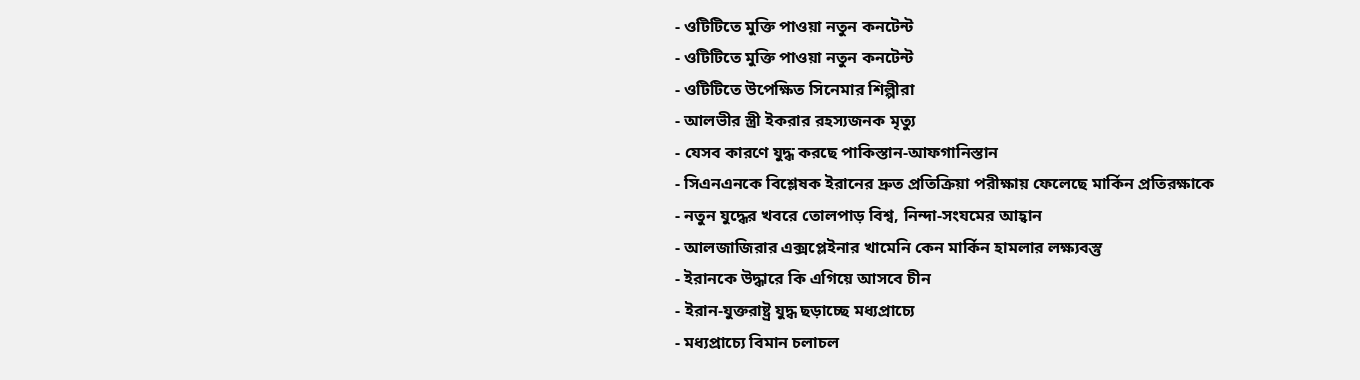- ওটিটিতে মুক্তি পাওয়া নতুন কনটেন্ট
- ওটিটিতে মুক্তি পাওয়া নতুন কনটেন্ট
- ওটিটিতে উপেক্ষিত সিনেমার শিল্পীরা
- আলভীর স্ত্রী ইকরার রহস্যজনক মৃত্যু
- যেসব কারণে যুদ্ধ করছে পাকিস্তান-আফগানিস্তান
- সিএনএনকে বিশ্লেষক ইরানের দ্রুত প্রতিক্রিয়া পরীক্ষায় ফেলেছে মার্কিন প্রতিরক্ষাকে
- নতুন যুদ্ধের খবরে তোলপাড় বিশ্ব, নিন্দা-সংযমের আহ্বান
- আলজাজিরার এক্সপ্লেইনার খামেনি কেন মার্কিন হামলার লক্ষ্যবস্তু
- ইরানকে উদ্ধারে কি এগিয়ে আসবে চীন
- ইরান-যুক্তরাষ্ট্র যুদ্ধ ছড়াচ্ছে মধ্যপ্রাচ্যে
- মধ্যপ্রাচ্যে বিমান চলাচল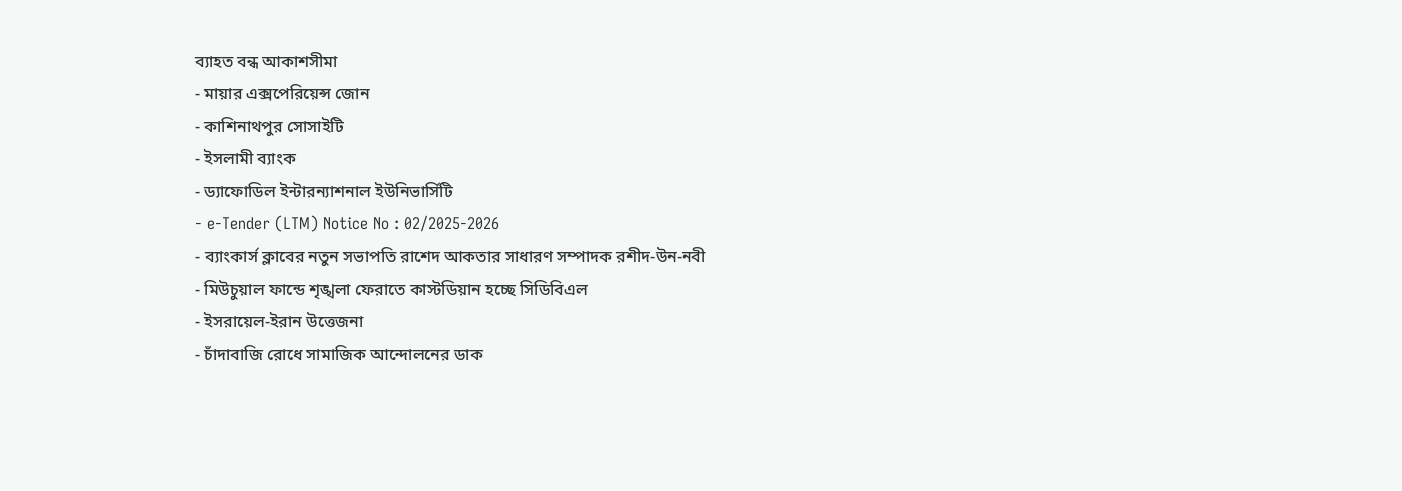ব্যাহত বন্ধ আকাশসীমা
- মায়ার এক্সপেরিয়েন্স জোন
- কাশিনাথপুর সোসাইটি
- ইসলামী ব্যাংক
- ড্যাফোডিল ইন্টারন্যাশনাল ইউনিভার্সিটি
- e-Tender (LTM) Notice No : 02/2025-2026
- ব্যাংকার্স ক্লাবের নতুন সভাপতি রাশেদ আকতার সাধারণ সম্পাদক রশীদ-উন-নবী
- মিউচুয়াল ফান্ডে শৃঙ্খলা ফেরাতে কাস্টডিয়ান হচ্ছে সিডিবিএল
- ইসরায়েল-ইরান উত্তেজনা
- চাঁদাবাজি রোধে সামাজিক আন্দোলনের ডাক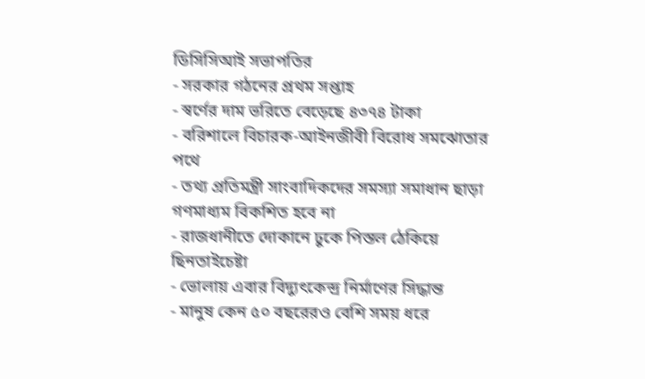ডিসিসিআই সভাপতির
- সরকার গঠনের প্রথম সপ্তাহ
- স্বর্ণের দাম ভরিতে বেড়েছে ৪৩৭৪ টাকা
- বরিশালে বিচারক-আইনজীবী বিরোধ সমঝোতার পথে
- তথ্য প্রতিমন্ত্রী সাংবাদিকদের সমস্যা সমাধান ছাড়া গণমাধ্যম বিকশিত হবে না
- রাজধানীতে দোকানে ঢুকে পিস্তল ঠেকিয়ে ছিনতাইচেষ্টা
- ভোলায় এবার বিদ্যুৎকেন্দ্র নির্মাণের সিদ্ধান্ত
- মানুষ কেন ৫০ বছরেরও বেশি সময় ধরে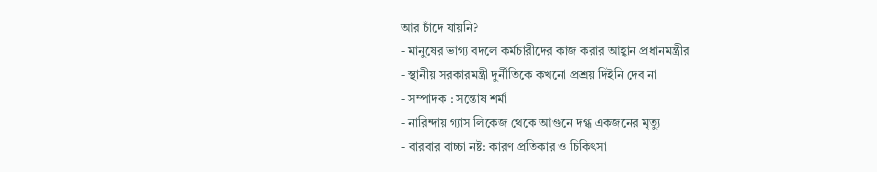আর চাঁদে যায়নি?
- মানুষের ভাগ্য বদলে কর্মচারীদের কাজ করার আহ্বান প্রধানমন্ত্রীর
- স্থানীয় সরকারমন্ত্রী দুর্নীতিকে কখনো প্রশ্রয় দিইনি দেব না
- সম্পাদক : সন্তোষ শর্মা
- নারিন্দায় গ্যাস লিকেজ থেকে আগুনে দগ্ধ একজনের মৃত্যু
- বারবার বাচ্চা নষ্ট: কারণ প্রতিকার ও চিকিৎসা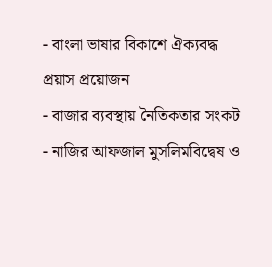- বাংলা ভাষার বিকাশে ঐক্যবদ্ধ প্রয়াস প্রয়োজন
- বাজার ব্যবস্থায় নৈতিকতার সংকট
- নাজির আফজাল মুসলিমবিদ্বেষ ও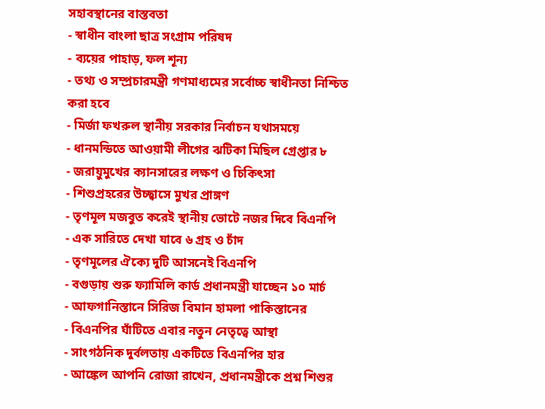সহাবস্থানের বাস্তবতা
- স্বাধীন বাংলা ছাত্র সংগ্রাম পরিষদ
- ব্যয়ের পাহাড়, ফল শূন্য
- তথ্য ও সম্প্রচারমন্ত্রী গণমাধ্যমের সর্বোচ্চ স্বাধীনতা নিশ্চিত করা হবে
- মির্জা ফখরুল স্থানীয় সরকার নির্বাচন যথাসময়ে
- ধানমন্ডিতে আওয়ামী লীগের ঝটিকা মিছিল গ্রেপ্তার ৮
- জরায়ুমুখের ক্যানসারের লক্ষণ ও চিকিৎসা
- শিশুপ্রহরের উচ্ছ্বাসে মুখর প্রাঙ্গণ
- তৃণমূল মজবুত করেই স্থানীয় ভোটে নজর দিবে বিএনপি
- এক সারিতে দেখা যাবে ৬ গ্রহ ও চাঁদ
- তৃণমূলের ঐক্যে দুটি আসনেই বিএনপি
- বগুড়ায় শুরু ফ্যামিলি কার্ড প্রধানমন্ত্রী যাচ্ছেন ১০ মার্চ
- আফগানিস্তানে সিরিজ বিমান হামলা পাকিস্তানের
- বিএনপির ঘাঁটিতে এবার নতুন নেতৃত্বে আস্থা
- সাংগঠনিক দুর্বলতায় একটিতে বিএনপির হার
- আঙ্কেল আপনি রোজা রাখেন, প্রধানমন্ত্রীকে প্রশ্ন শিশুর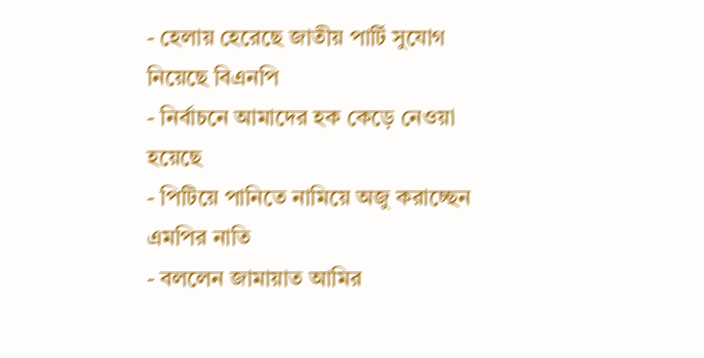- হেলায় হেরেছে জাতীয় পার্টি সুযোগ নিয়েছে বিএনপি
- নির্বাচনে আমাদের হক কেড়ে নেওয়া হয়েছে
- পিটিয়ে পানিতে নামিয়ে অজু করাচ্ছেন এমপির নাতি
- বললেন জামায়াত আমির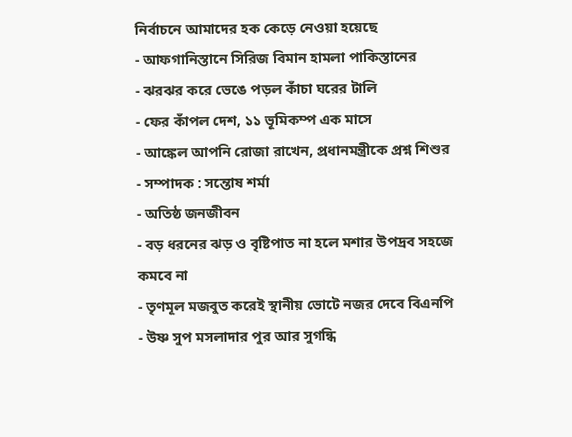নির্বাচনে আমাদের হক কেড়ে নেওয়া হয়েছে
- আফগানিস্তানে সিরিজ বিমান হামলা পাকিস্তানের
- ঝরঝর করে ভেঙে পড়ল কাঁচা ঘরের টালি
- ফের কাঁপল দেশ, ১১ ভূমিকম্প এক মাসে
- আঙ্কেল আপনি রোজা রাখেন, প্রধানমন্ত্রীকে প্রশ্ন শিশুর
- সম্পাদক : সন্তোষ শর্মা
- অতিষ্ঠ জনজীবন
- বড় ধরনের ঝড় ও বৃষ্টিপাত না হলে মশার উপদ্রব সহজে কমবে না
- তৃণমূল মজবুত করেই স্থানীয় ভোটে নজর দেবে বিএনপি
- উষ্ণ সুপ মসলাদার পুর আর সুগন্ধি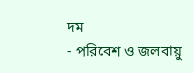দম
- পরিবেশ ও জলবায়ু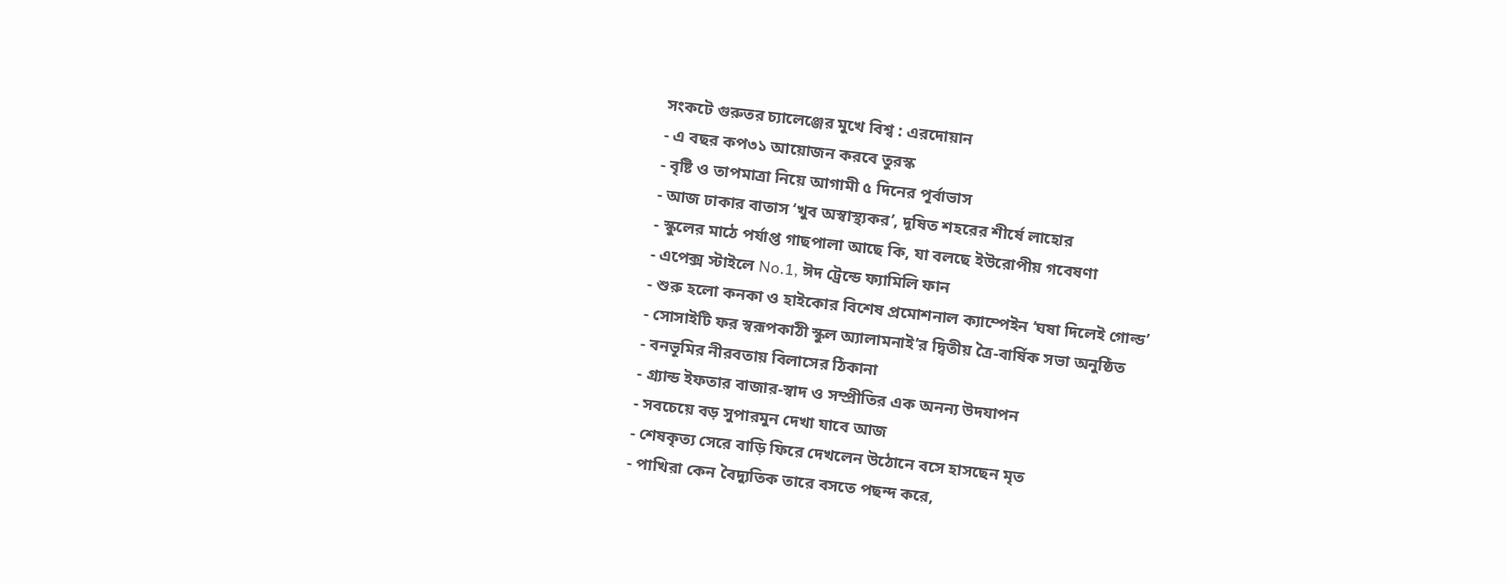সংকটে গুরুতর চ্যালেঞ্জের মুখে বিশ্ব : এরদোয়ান
- এ বছর কপ৩১ আয়োজন করবে তুরস্ক
- বৃষ্টি ও তাপমাত্রা নিয়ে আগামী ৫ দিনের পূর্বাভাস
- আজ ঢাকার বাতাস ‘খুব অস্বাস্থ্যকর’, দূষিত শহরের শীর্ষে লাহোর
- স্কুলের মাঠে পর্যাপ্ত গাছপালা আছে কি, যা বলছে ইউরোপীয় গবেষণা
- এপেক্স স্টাইলে No.1, ঈদ ট্রেন্ডে ফ্যামিলি ফান
- শুরু হলো কনকা ও হাইকোর বিশেষ প্রমোশনাল ক্যাম্পেইন ‘ঘষা দিলেই গোল্ড’
- সোসাইটি ফর স্বরূপকাঠী স্কুল অ্যালামনাই’র দ্বিতীয় ত্রৈ-বার্ষিক সভা অনুষ্ঠিত
- বনভূমির নীরবতায় বিলাসের ঠিকানা
- গ্র্যান্ড ইফতার বাজার-স্বাদ ও সম্প্রীতির এক অনন্য উদযাপন
- সবচেয়ে বড় সুপারমুন দেখা যাবে আজ
- শেষকৃত্য সেরে বাড়ি ফিরে দেখলেন উঠোনে বসে হাসছেন মৃত
- পাখিরা কেন বৈদ্যুতিক তারে বসতে পছন্দ করে,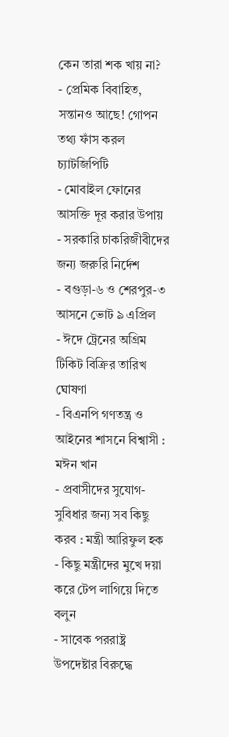কেন তারা শক খায় না?
- প্রেমিক বিবাহিত, সন্তানও আছে! গোপন তথ্য ফাঁস করল চ্যাটজিপিটি
- মোবাইল ফোনের আসক্তি দূর করার উপায়
- সরকারি চাকরিজীবীদের জন্য জরুরি নির্দেশ
- বগুড়া-৬ ও শেরপুর-৩ আসনে ভোট ৯ এপ্রিল
- ঈদে ট্রেনের অগ্রিম টিকিট বিক্রির তারিখ ঘোষণা
- বিএনপি গণতন্ত্র ও আইনের শাসনে বিশ্বাসী : মঈন খান
- প্রবাসীদের সুযোগ-সুবিধার জন্য সব কিছু করব : মন্ত্রী আরিফুল হক
- কিছু মন্ত্রীদের মুখে দয়া করে টেপ লাগিয়ে দিতে বলুন
- সাবেক পররাষ্ট্র উপদেষ্টার বিরুদ্ধে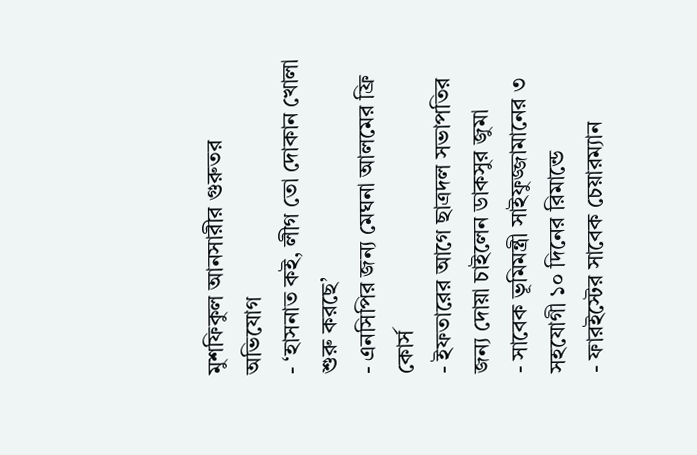মুশফিকুল আনসারীর গুরুতর অভিযোগ
- ‘হাসনাত কই, লীগ তো দোকান খোলা শুরু করছে’
- এনসিপির জন্য মেঘনা আলমের ফ্রি কোর্স
- ইফতারের আগে ছাত্রদল সভাপতির জন্য দোয়া চাইলেন ডাকসুর জুমা
- সাবেক ভূমিমন্ত্রী সাইফুজ্জামানের ৩ সহযোগী ১০ দিনের রিমান্ডে
- ফারইস্টের সাবেক চেয়ারম্যান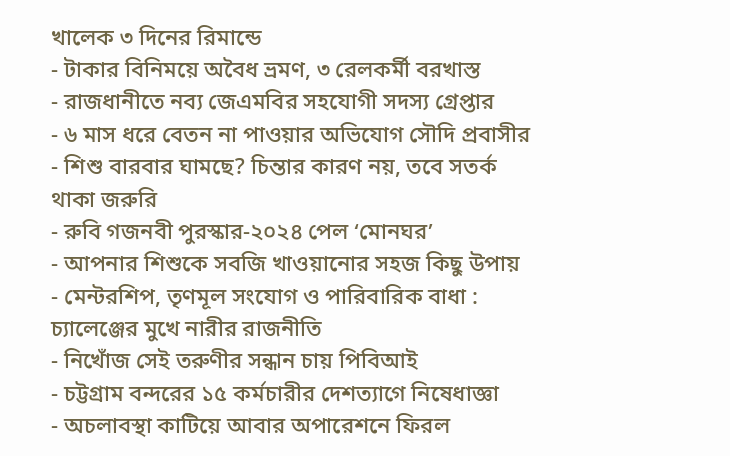খালেক ৩ দিনের রিমান্ডে
- টাকার বিনিময়ে অবৈধ ভ্রমণ, ৩ রেলকর্মী বরখাস্ত
- রাজধানীতে নব্য জেএমবির সহযোগী সদস্য গ্রেপ্তার
- ৬ মাস ধরে বেতন না পাওয়ার অভিযোগ সৌদি প্রবাসীর
- শিশু বারবার ঘামছে? চিন্তার কারণ নয়, তবে সতর্ক থাকা জরুরি
- রুবি গজনবী পুরস্কার-২০২৪ পেল ‘মোনঘর’
- আপনার শিশুকে সবজি খাওয়ানোর সহজ কিছু উপায়
- মেন্টরশিপ, তৃণমূল সংযোগ ও পারিবারিক বাধা : চ্যালেঞ্জের মুখে নারীর রাজনীতি
- নিখোঁজ সেই তরুণীর সন্ধান চায় পিবিআই
- চট্টগ্রাম বন্দরের ১৫ কর্মচারীর দেশত্যাগে নিষেধাজ্ঞা
- অচলাবস্থা কাটিয়ে আবার অপারেশনে ফিরল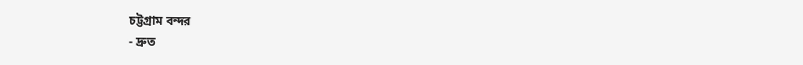চট্টগ্রাম বন্দর
- দ্রুত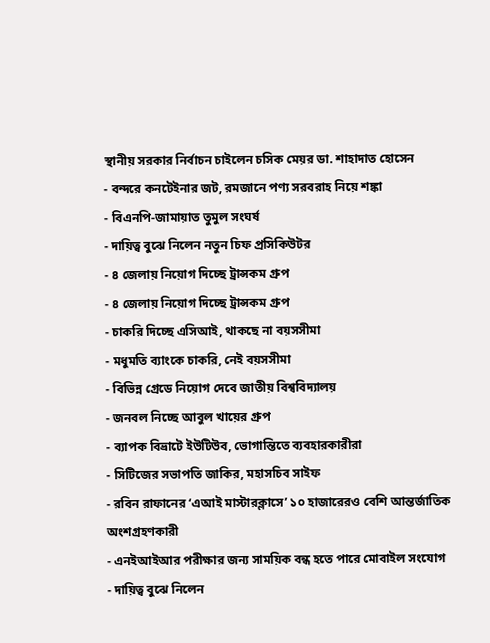স্থানীয় সরকার নির্বাচন চাইলেন চসিক মেয়র ডা. শাহাদাত হোসেন
- বন্দরে কনটেইনার জট, রমজানে পণ্য সরবরাহ নিয়ে শঙ্কা
- বিএনপি-জামায়াত তুমুল সংঘর্ষ
- দায়িত্ব বুঝে নিলেন নতুন চিফ প্রসিকিউটর
- ৪ জেলায় নিয়োগ দিচ্ছে ট্রান্সকম গ্রুপ
- ৪ জেলায় নিয়োগ দিচ্ছে ট্রান্সকম গ্রুপ
- চাকরি দিচ্ছে এসিআই, থাকছে না বয়সসীমা
- মধুমতি ব্যাংকে চাকরি, নেই বয়সসীমা
- বিভিন্ন গ্রেডে নিয়োগ দেবে জাতীয় বিশ্ববিদ্যালয়
- জনবল নিচ্ছে আবুল খায়ের গ্রুপ
- ব্যাপক বিভ্রাটে ইউটিউব, ভোগান্তিতে ব্যবহারকারীরা
- সিটিজের সভাপতি জাকির, মহাসচিব সাইফ
- রবিন রাফানের ‘এআই মাস্টারক্লাসে’ ১০ হাজারেরও বেশি আন্তর্জাতিক অংশগ্রহণকারী
- এনইআইআর পরীক্ষার জন্য সাময়িক বন্ধ হতে পারে মোবাইল সংযোগ
- দায়িত্ব বুঝে নিলেন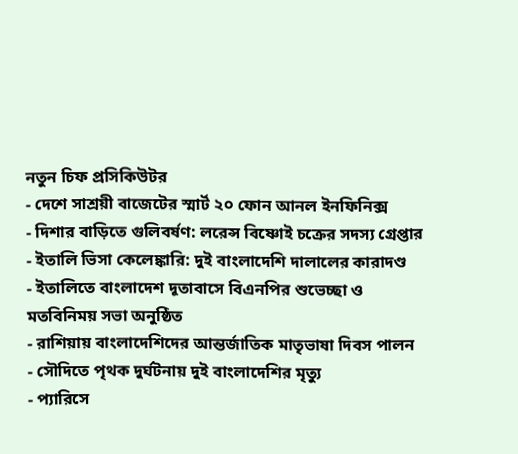নতুন চিফ প্রসিকিউটর
- দেশে সাশ্রয়ী বাজেটের স্মার্ট ২০ ফোন আনল ইনফিনিক্স
- দিশার বাড়িতে গুলিবর্ষণ: লরেন্স বিষ্ণোই চক্রের সদস্য গ্রেপ্তার
- ইতালি ভিসা কেলেঙ্কারি: দুই বাংলাদেশি দালালের কারাদণ্ড
- ইতালিতে বাংলাদেশ দূতাবাসে বিএনপির শুভেচ্ছা ও মতবিনিময় সভা অনুষ্ঠিত
- রাশিয়ায় বাংলাদেশিদের আন্তর্জাতিক মাতৃভাষা দিবস পালন
- সৌদিতে পৃথক দুর্ঘটনায় দুই বাংলাদেশির মৃত্যু
- প্যারিসে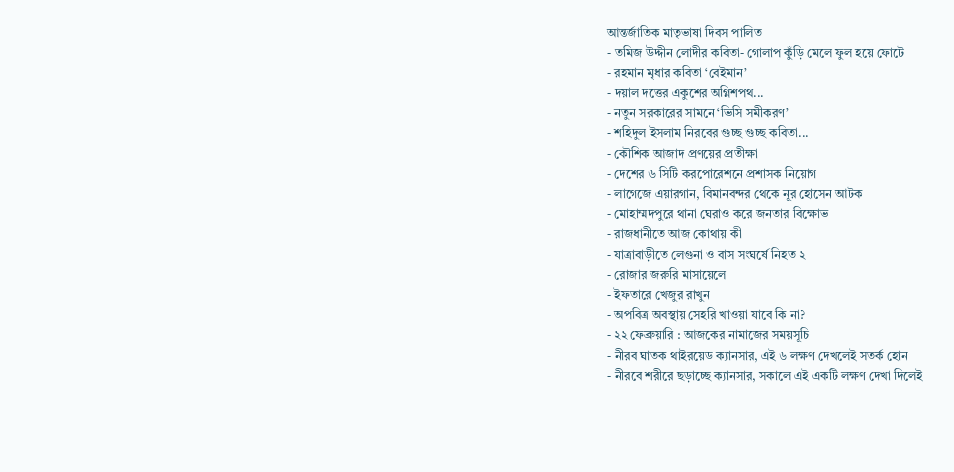আন্তর্জাতিক মাতৃভাষা দিবস পালিত
- তমিজ উদ্দীন লোদীর কবিতা- গোলাপ কুঁড়ি মেলে ফুল হয়ে ফোটে
- রহমান মৃধার কবিতা ‘বেইমান’
- দয়াল দত্তের একুশের অগ্নিশপথ...
- নতুন সরকারের সামনে ‘ভিসি সমীকরণ’
- শহিদুল ইসলাম নিরবের গুচ্ছ গুচ্ছ কবিতা...
- কৌশিক আজাদ প্রণয়ের প্রতীক্ষা
- দেশের ৬ সিটি করপোরেশনে প্রশাসক নিয়োগ
- লাগেজে এয়ারগান, বিমানবন্দর থেকে নূর হোসেন আটক
- মোহাম্মদপুরে থানা ঘেরাও করে জনতার বিক্ষোভ
- রাজধানীতে আজ কোথায় কী
- যাত্রাবাড়ীতে লেগুনা ও বাস সংঘর্ষে নিহত ২
- রোজার জরুরি মাসায়েলে
- ইফতারে খেজুর রাখুন
- অপবিত্র অবস্থায় সেহরি খাওয়া যাবে কি না?
- ২২ ফেব্রুয়ারি : আজকের নামাজের সময়সূচি
- নীরব ঘাতক থাইরয়েড ক্যানসার, এই ৬ লক্ষণ দেখলেই সতর্ক হোন
- নীরবে শরীরে ছড়াচ্ছে ক্যানসার, সকালে এই একটি লক্ষণ দেখা দিলেই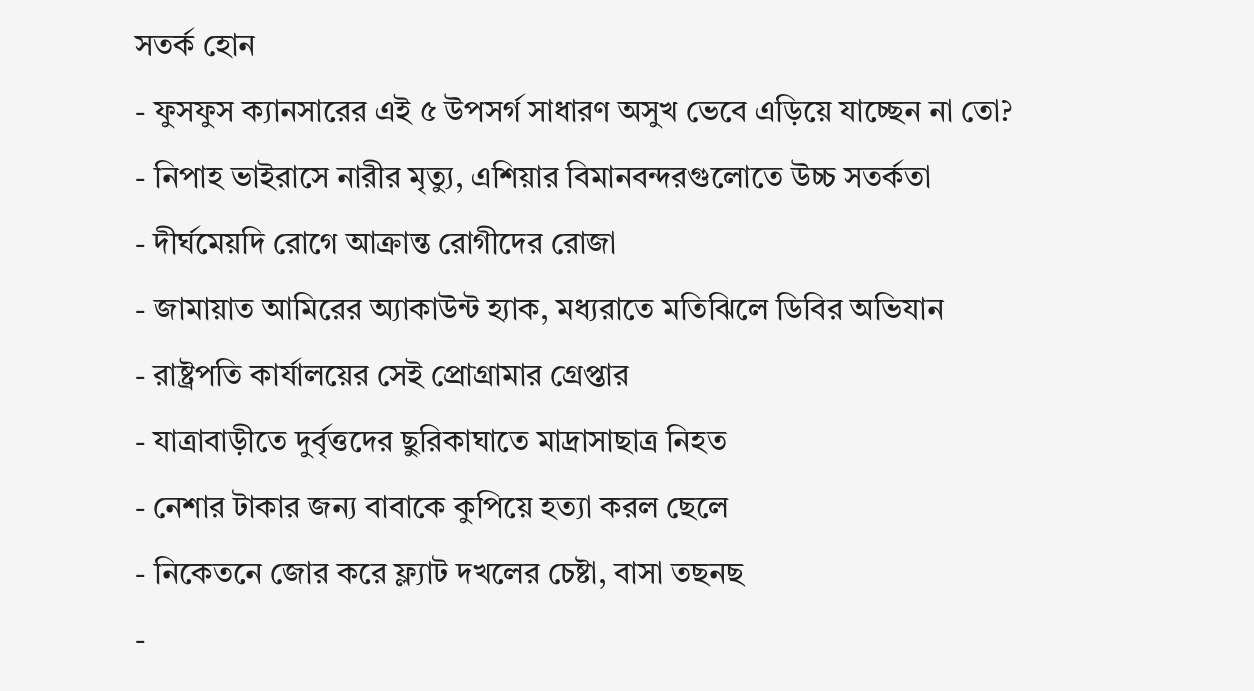সতর্ক হোন
- ফুসফুস ক্যানসারের এই ৫ উপসর্গ সাধারণ অসুখ ভেবে এড়িয়ে যাচ্ছেন না তো?
- নিপাহ ভাইরাসে নারীর মৃত্যু, এশিয়ার বিমানবন্দরগুলোতে উচ্চ সতর্কতা
- দীর্ঘমেয়দি রোগে আক্রান্ত রোগীদের রোজা
- জামায়াত আমিরের অ্যাকাউন্ট হ্যাক, মধ্যরাতে মতিঝিলে ডিবির অভিযান
- রাষ্ট্রপতি কার্যালয়ের সেই প্রোগ্রামার গ্রেপ্তার
- যাত্রাবাড়ীতে দুর্বৃত্তদের ছুরিকাঘাতে মাদ্রাসাছাত্র নিহত
- নেশার টাকার জন্য বাবাকে কুপিয়ে হত্যা করল ছেলে
- নিকেতনে জোর করে ফ্ল্যাট দখলের চেষ্টা, বাসা তছনছ
-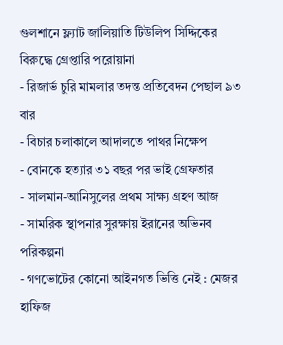গুলশানে ফ্ল্যাট জালিয়াতি টিউলিপ সিদ্দিকের বিরুদ্ধে গ্রেপ্তারি পরোয়ানা
- রিজার্ভ চুরি মামলার তদন্ত প্রতিবেদন পেছাল ৯৩ বার
- বিচার চলাকালে আদালতে পাথর নিক্ষেপ
- বোনকে হত্যার ৩১ বছর পর ভাই গ্রেফতার
- সালমান-আনিসুলের প্রথম সাক্ষ্য গ্রহণ আজ
- সামরিক স্থাপনার সুরক্ষায় ইরানের অভিনব পরিকল্পনা
- গণভোটের কোনো আইনগত ভিত্তি নেই : মেজর হাফিজ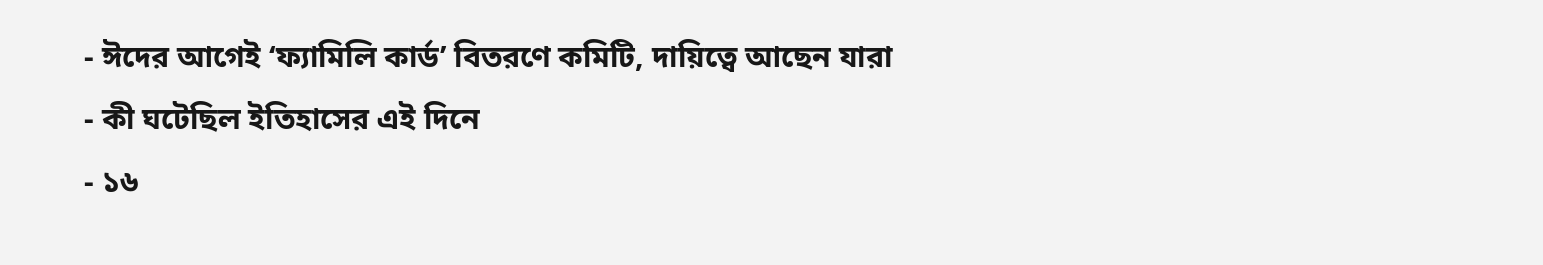- ঈদের আগেই ‘ফ্যামিলি কার্ড’ বিতরণে কমিটি, দায়িত্বে আছেন যারা
- কী ঘটেছিল ইতিহাসের এই দিনে
- ১৬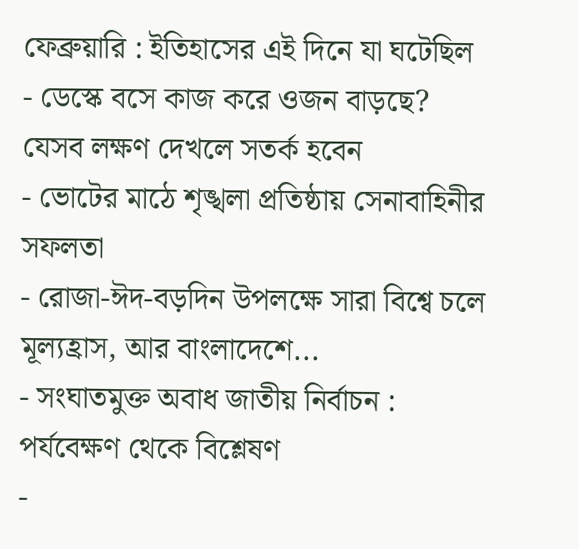ফেব্রুয়ারি : ইতিহাসের এই দিনে যা ঘটেছিল
- ডেস্কে বসে কাজ করে ওজন বাড়ছে? যেসব লক্ষণ দেখলে সতর্ক হবেন
- ভোটের মাঠে শৃঙ্খলা প্রতিষ্ঠায় সেনাবাহিনীর সফলতা
- রোজা-ঈদ-বড়দিন উপলক্ষে সারা বিশ্বে চলে মূল্যহ্রাস, আর বাংলাদেশে...
- সংঘাতমুক্ত অবাধ জাতীয় নির্বাচন : পর্যবেক্ষণ থেকে বিশ্লেষণ
-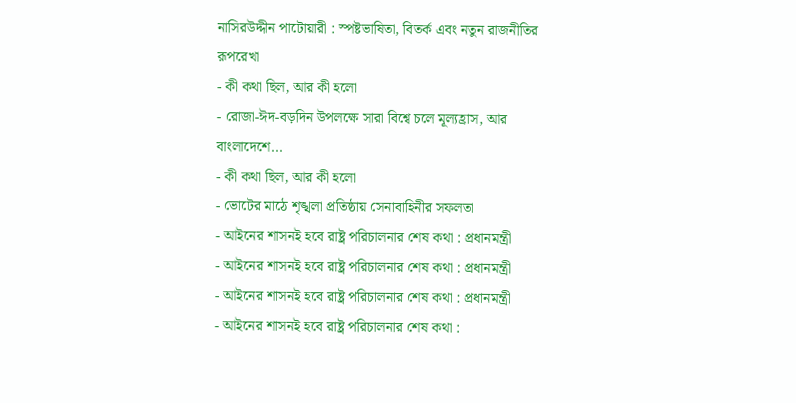নাসিরউদ্দীন পাটোয়ারী : স্পষ্টভাষিতা, বিতর্ক এবং নতুন রাজনীতির রূপরেখা
- কী কথা ছিল, আর কী হলো
- রোজা-ঈদ-বড়দিন উপলক্ষে সারা বিশ্বে চলে মূল্যহ্রাস, আর বাংলাদেশে...
- কী কথা ছিল, আর কী হলো
- ভোটের মাঠে শৃঙ্খলা প্রতিষ্ঠায় সেনাবাহিনীর সফলতা
- আইনের শাসনই হবে রাষ্ট্র পরিচালনার শেষ কথা : প্রধানমন্ত্রী
- আইনের শাসনই হবে রাষ্ট্র পরিচালনার শেষ কথা : প্রধানমন্ত্রী
- আইনের শাসনই হবে রাষ্ট্র পরিচালনার শেষ কথা : প্রধানমন্ত্রী
- আইনের শাসনই হবে রাষ্ট্র পরিচালনার শেষ কথা :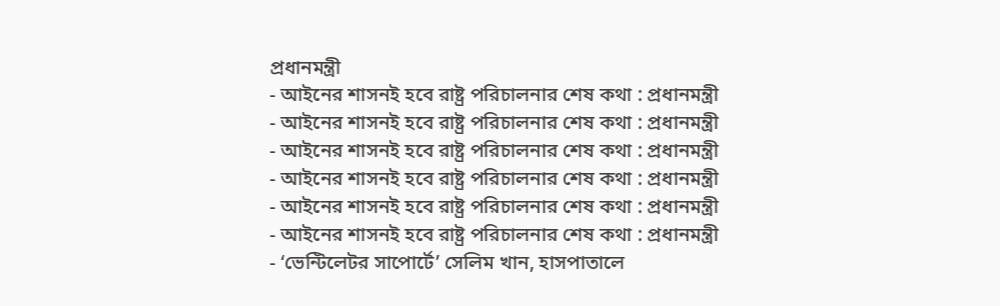প্রধানমন্ত্রী
- আইনের শাসনই হবে রাষ্ট্র পরিচালনার শেষ কথা : প্রধানমন্ত্রী
- আইনের শাসনই হবে রাষ্ট্র পরিচালনার শেষ কথা : প্রধানমন্ত্রী
- আইনের শাসনই হবে রাষ্ট্র পরিচালনার শেষ কথা : প্রধানমন্ত্রী
- আইনের শাসনই হবে রাষ্ট্র পরিচালনার শেষ কথা : প্রধানমন্ত্রী
- আইনের শাসনই হবে রাষ্ট্র পরিচালনার শেষ কথা : প্রধানমন্ত্রী
- আইনের শাসনই হবে রাষ্ট্র পরিচালনার শেষ কথা : প্রধানমন্ত্রী
- ‘ভেন্টিলেটর সাপোর্টে’ সেলিম খান, হাসপাতালে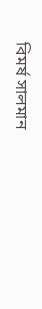বিমর্ষ সালমান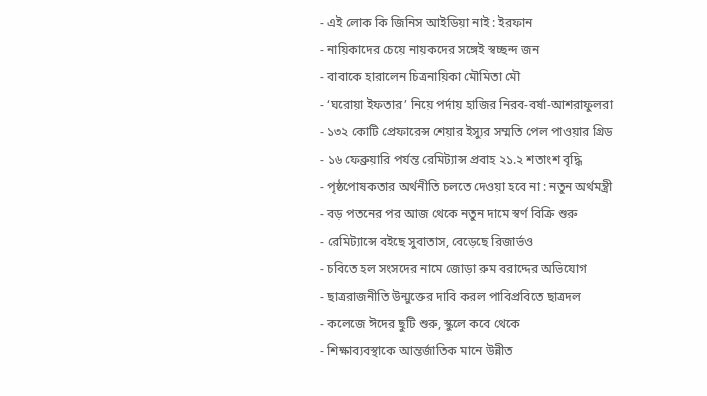- এই লোক কি জিনিস আইডিয়া নাই : ইরফান
- নায়িকাদের চেয়ে নায়কদের সঙ্গেই স্বচ্ছন্দ জন
- বাবাকে হারালেন চিত্রনায়িকা মৌমিতা মৌ
- ‘ঘরোয়া ইফতার’ নিয়ে পর্দায় হাজির নিরব-বর্ষা-আশরাফুলরা
- ১৩২ কোটি প্রেফারেন্স শেয়ার ইস্যুর সম্মতি পেল পাওয়ার গ্রিড
- ১৬ ফেব্রুয়ারি পর্যন্ত রেমিট্যান্স প্রবাহ ২১.২ শতাংশ বৃদ্ধি
- পৃষ্ঠপোষকতার অর্থনীতি চলতে দেওয়া হবে না : নতুন অর্থমন্ত্রী
- বড় পতনের পর আজ থেকে নতুন দামে স্বর্ণ বিক্রি শুরু
- রেমিট্যান্সে বইছে সুবাতাস, বেড়েছে রিজার্ভও
- চবিতে হল সংসদের নামে জোড়া রুম বরাদ্দের অভিযোগ
- ছাত্ররাজনীতি উন্মুক্তের দাবি করল পাবিপ্রবিতে ছাত্রদল
- কলেজে ঈদের ছুটি শুরু, স্কুলে কবে থেকে
- শিক্ষাব্যবস্থাকে আন্তর্জাতিক মানে উন্নীত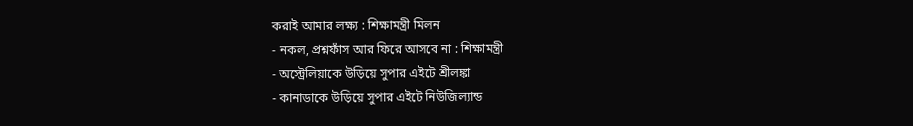করাই আমার লক্ষ্য : শিক্ষামন্ত্রী মিলন
- নকল, প্রশ্নফাঁস আর ফিরে আসবে না : শিক্ষামন্ত্রী
- অস্ট্রেলিয়াকে উড়িয়ে সুপার এইটে শ্রীলঙ্কা
- কানাডাকে উড়িয়ে সুপার এইটে নিউজিল্যান্ড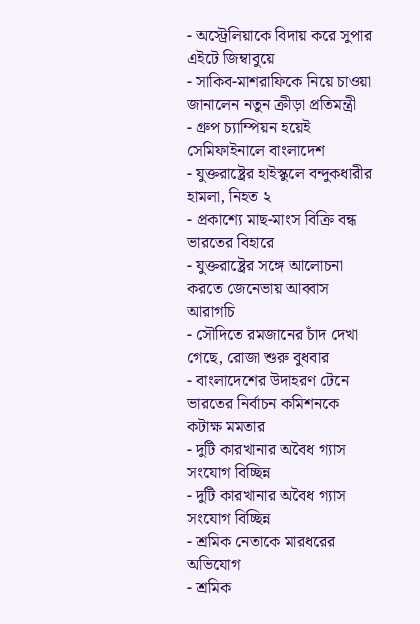- অস্ট্রেলিয়াকে বিদায় করে সুপার এইটে জিম্বাবুয়ে
- সাকিব-মাশরাফিকে নিয়ে চাওয়া জানালেন নতুন ক্রীড়া প্রতিমন্ত্রী
- গ্রুপ চ্যাম্পিয়ন হয়েই সেমিফাইনালে বাংলাদেশ
- যুক্তরাষ্ট্রের হাইস্কুলে বন্দুকধারীর হামলা, নিহত ২
- প্রকাশ্যে মাছ-মাংস বিক্রি বন্ধ ভারতের বিহারে
- যুক্তরাষ্ট্রের সঙ্গে আলোচনা করতে জেনেভায় আব্বাস আরাগচি
- সৌদিতে রমজানের চাঁদ দেখা গেছে, রোজা শুরু বুধবার
- বাংলাদেশের উদাহরণ টেনে ভারতের নির্বাচন কমিশনকে কটাক্ষ মমতার
- দুটি কারখানার অবৈধ গ্যাস সংযোগ বিচ্ছিন্ন
- দুটি কারখানার অবৈধ গ্যাস সংযোগ বিচ্ছিন্ন
- শ্রমিক নেতাকে মারধরের অভিযোগ
- শ্রমিক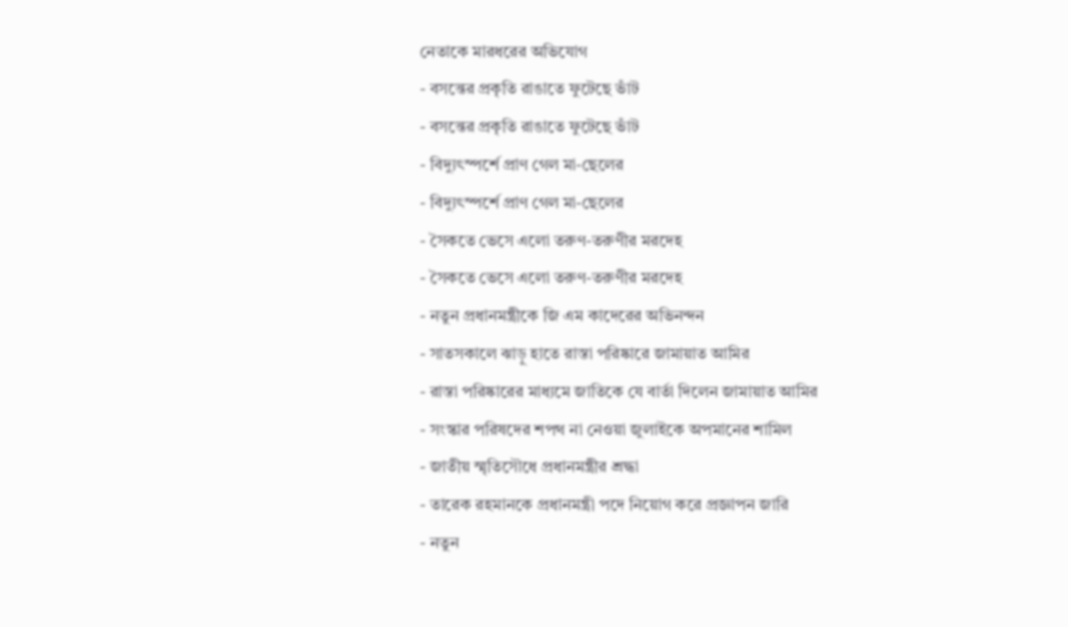নেতাকে মারধরের অভিযোগ
- বসন্তের প্রকৃতি রাঙাতে ফুটেছে ভাঁট
- বসন্তের প্রকৃতি রাঙাতে ফুটেছে ভাঁট
- বিদ্যুৎস্পর্শে প্রাণ গেল মা-ছেলের
- বিদ্যুৎস্পর্শে প্রাণ গেল মা-ছেলের
- সৈকতে ভেসে এলো তরুণ-তরুণীর মরদেহ
- সৈকতে ভেসে এলো তরুণ-তরুণীর মরদেহ
- নতুন প্রধানমন্ত্রীকে জি এম কাদেরের অভিনন্দন
- সাতসকালে ঝাড়ু হাতে রাস্তা পরিষ্কারে জামায়াত আমির
- রাস্তা পরিষ্কারের মাধ্যমে জাতিকে যে বার্তা দিলেন জামায়াত আমির
- সংস্কার পরিষদের শপথ না নেওয়া জুলাইকে অপমানের শামিল
- জাতীয় স্মৃতিসৌধে প্রধানমন্ত্রীর শ্রদ্ধা
- তারেক রহমানকে প্রধানমন্ত্রী পদে নিয়োগ করে প্রজ্ঞাপন জারি
- নতুন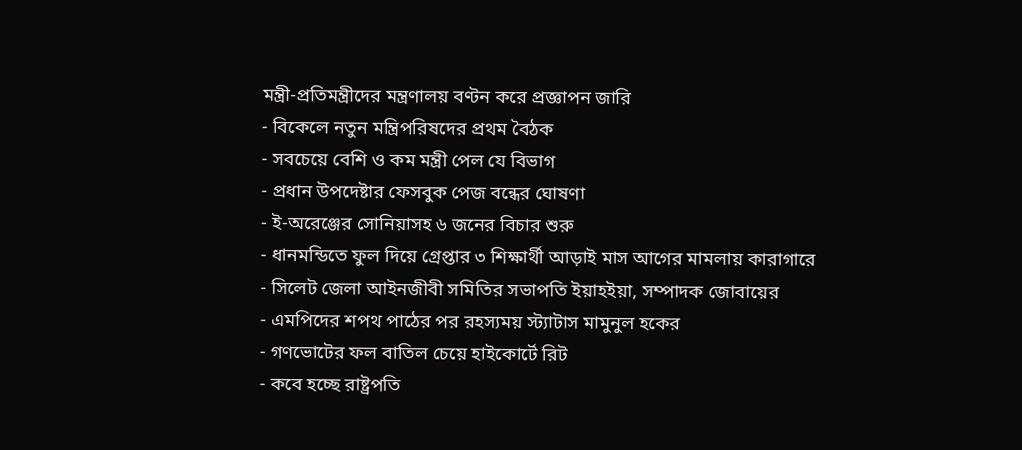মন্ত্রী-প্রতিমন্ত্রীদের মন্ত্রণালয় বণ্টন করে প্রজ্ঞাপন জারি
- বিকেলে নতুন মন্ত্রিপরিষদের প্রথম বৈঠক
- সবচেয়ে বেশি ও কম মন্ত্রী পেল যে বিভাগ
- প্রধান উপদেষ্টার ফেসবুক পেজ বন্ধের ঘোষণা
- ই-অরেঞ্জের সোনিয়াসহ ৬ জনের বিচার শুরু
- ধানমন্ডিতে ফুল দিয়ে গ্রেপ্তার ৩ শিক্ষার্থী আড়াই মাস আগের মামলায় কারাগারে
- সিলেট জেলা আইনজীবী সমিতির সভাপতি ইয়াহইয়া, সম্পাদক জোবায়ের
- এমপিদের শপথ পাঠের পর রহস্যময় স্ট্যাটাস মামুনুল হকের
- গণভোটের ফল বাতিল চেয়ে হাইকোর্টে রিট
- কবে হচ্ছে রাষ্ট্রপতি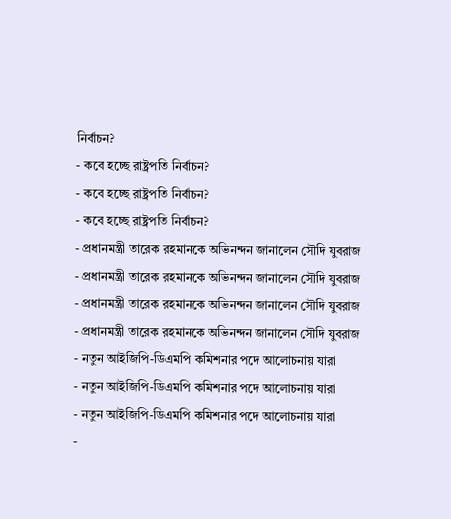নির্বাচন?
- কবে হচ্ছে রাষ্ট্রপতি নির্বাচন?
- কবে হচ্ছে রাষ্ট্রপতি নির্বাচন?
- কবে হচ্ছে রাষ্ট্রপতি নির্বাচন?
- প্রধানমন্ত্রী তারেক রহমানকে অভিনন্দন জানালেন সৌদি যুবরাজ
- প্রধানমন্ত্রী তারেক রহমানকে অভিনন্দন জানালেন সৌদি যুবরাজ
- প্রধানমন্ত্রী তারেক রহমানকে অভিনন্দন জানালেন সৌদি যুবরাজ
- প্রধানমন্ত্রী তারেক রহমানকে অভিনন্দন জানালেন সৌদি যুবরাজ
- নতুন আইজিপি-ডিএমপি কমিশনার পদে আলোচনায় যারা
- নতুন আইজিপি-ডিএমপি কমিশনার পদে আলোচনায় যারা
- নতুন আইজিপি-ডিএমপি কমিশনার পদে আলোচনায় যারা
-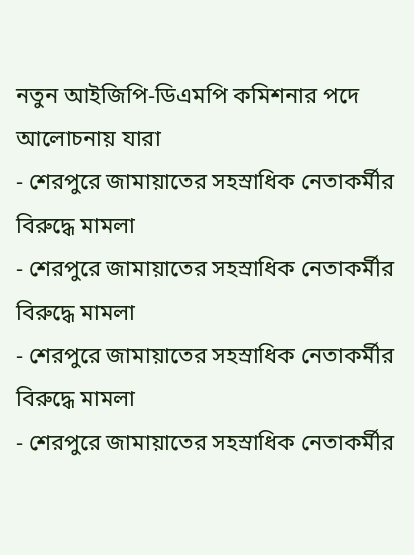নতুন আইজিপি-ডিএমপি কমিশনার পদে আলোচনায় যারা
- শেরপুরে জামায়াতের সহস্রাধিক নেতাকর্মীর বিরুদ্ধে মামলা
- শেরপুরে জামায়াতের সহস্রাধিক নেতাকর্মীর বিরুদ্ধে মামলা
- শেরপুরে জামায়াতের সহস্রাধিক নেতাকর্মীর বিরুদ্ধে মামলা
- শেরপুরে জামায়াতের সহস্রাধিক নেতাকর্মীর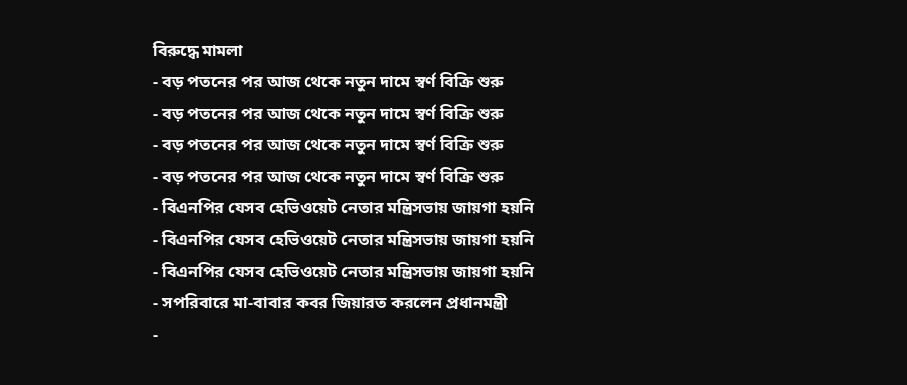বিরুদ্ধে মামলা
- বড় পতনের পর আজ থেকে নতুন দামে স্বর্ণ বিক্রি শুরু
- বড় পতনের পর আজ থেকে নতুন দামে স্বর্ণ বিক্রি শুরু
- বড় পতনের পর আজ থেকে নতুন দামে স্বর্ণ বিক্রি শুরু
- বড় পতনের পর আজ থেকে নতুন দামে স্বর্ণ বিক্রি শুরু
- বিএনপির যেসব হেভিওয়েট নেতার মন্ত্রিসভায় জায়গা হয়নি
- বিএনপির যেসব হেভিওয়েট নেতার মন্ত্রিসভায় জায়গা হয়নি
- বিএনপির যেসব হেভিওয়েট নেতার মন্ত্রিসভায় জায়গা হয়নি
- সপরিবারে মা-বাবার কবর জিয়ারত করলেন প্রধানমন্ত্রী
-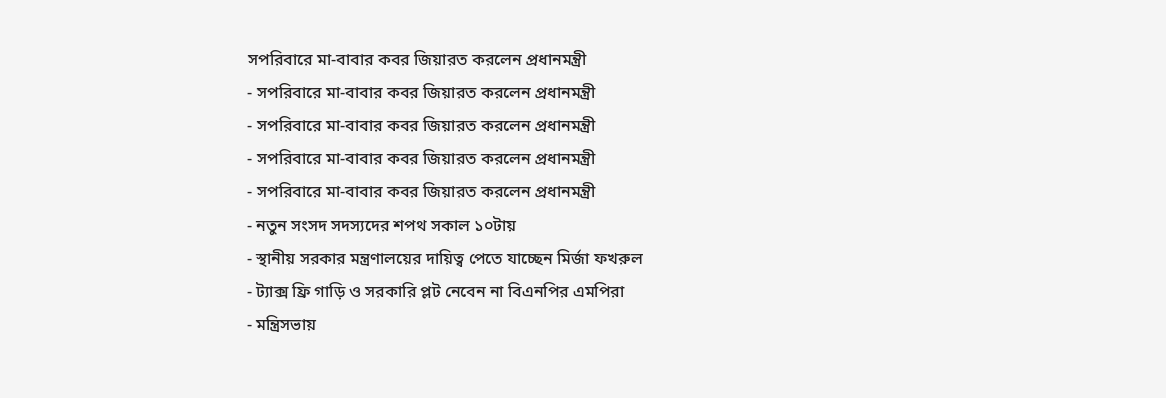সপরিবারে মা-বাবার কবর জিয়ারত করলেন প্রধানমন্ত্রী
- সপরিবারে মা-বাবার কবর জিয়ারত করলেন প্রধানমন্ত্রী
- সপরিবারে মা-বাবার কবর জিয়ারত করলেন প্রধানমন্ত্রী
- সপরিবারে মা-বাবার কবর জিয়ারত করলেন প্রধানমন্ত্রী
- সপরিবারে মা-বাবার কবর জিয়ারত করলেন প্রধানমন্ত্রী
- নতুন সংসদ সদস্যদের শপথ সকাল ১০টায়
- স্থানীয় সরকার মন্ত্রণালয়ের দায়িত্ব পেতে যাচ্ছেন মির্জা ফখরুল
- ট্যাক্স ফ্রি গাড়ি ও সরকারি প্লট নেবেন না বিএনপির এমপিরা
- মন্ত্রিসভায়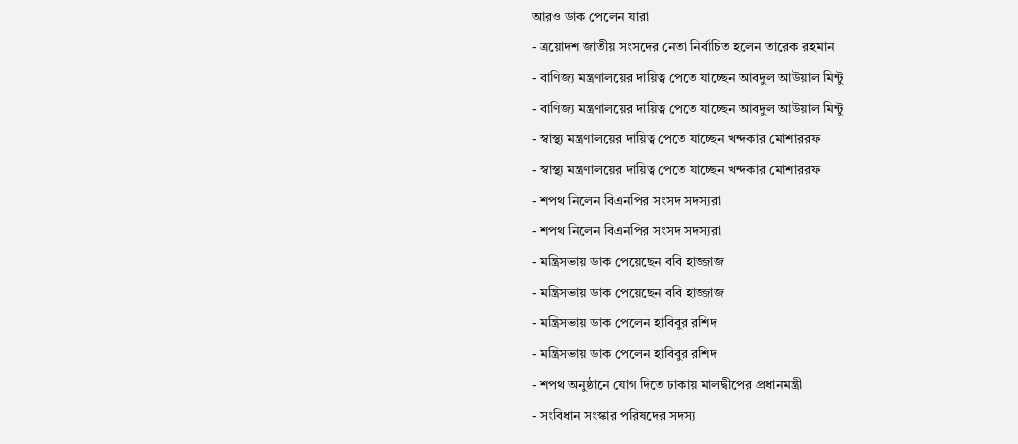আরও ডাক পেলেন যারা
- ত্রয়োদশ জাতীয় সংসদের নেতা নির্বাচিত হলেন তারেক রহমান
- বাণিজ্য মন্ত্রণালয়ের দায়িত্ব পেতে যাচ্ছেন আবদুল আউয়াল মিন্টু
- বাণিজ্য মন্ত্রণালয়ের দায়িত্ব পেতে যাচ্ছেন আবদুল আউয়াল মিন্টু
- স্বাস্থ্য মন্ত্রণালয়ের দায়িত্ব পেতে যাচ্ছেন খন্দকার মোশাররফ
- স্বাস্থ্য মন্ত্রণালয়ের দায়িত্ব পেতে যাচ্ছেন খন্দকার মোশাররফ
- শপথ নিলেন বিএনপির সংসদ সদস্যরা
- শপথ নিলেন বিএনপির সংসদ সদস্যরা
- মন্ত্রিসভায় ডাক পেয়েছেন ববি হাজ্জাজ
- মন্ত্রিসভায় ডাক পেয়েছেন ববি হাজ্জাজ
- মন্ত্রিসভায় ডাক পেলেন হাবিবুর রশিদ
- মন্ত্রিসভায় ডাক পেলেন হাবিবুর রশিদ
- শপথ অনুষ্ঠানে যোগ দিতে ঢাকায় মালদ্বীপের প্রধানমন্ত্রী
- সংবিধান সংস্কার পরিষদের সদস্য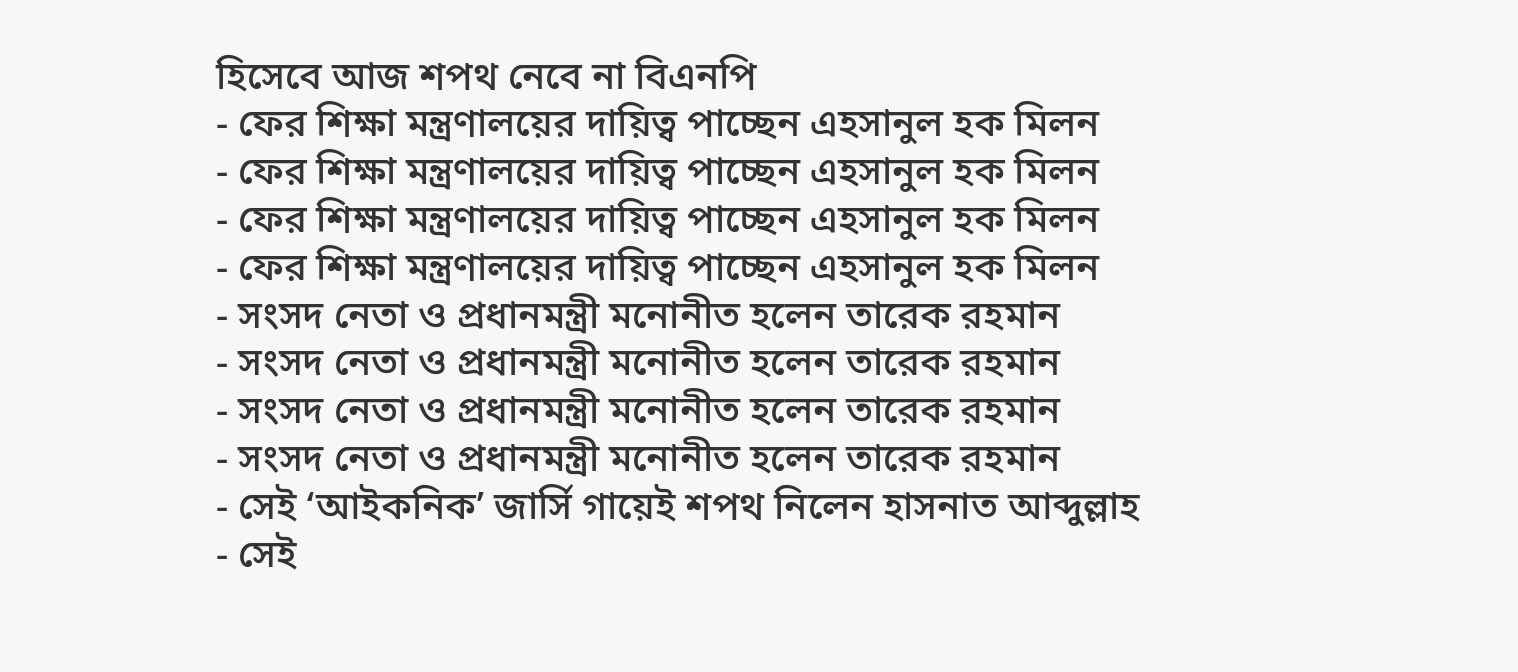হিসেবে আজ শপথ নেবে না বিএনপি
- ফের শিক্ষা মন্ত্রণালয়ের দায়িত্ব পাচ্ছেন এহসানুল হক মিলন
- ফের শিক্ষা মন্ত্রণালয়ের দায়িত্ব পাচ্ছেন এহসানুল হক মিলন
- ফের শিক্ষা মন্ত্রণালয়ের দায়িত্ব পাচ্ছেন এহসানুল হক মিলন
- ফের শিক্ষা মন্ত্রণালয়ের দায়িত্ব পাচ্ছেন এহসানুল হক মিলন
- সংসদ নেতা ও প্রধানমন্ত্রী মনোনীত হলেন তারেক রহমান
- সংসদ নেতা ও প্রধানমন্ত্রী মনোনীত হলেন তারেক রহমান
- সংসদ নেতা ও প্রধানমন্ত্রী মনোনীত হলেন তারেক রহমান
- সংসদ নেতা ও প্রধানমন্ত্রী মনোনীত হলেন তারেক রহমান
- সেই ‘আইকনিক’ জার্সি গায়েই শপথ নিলেন হাসনাত আব্দুল্লাহ
- সেই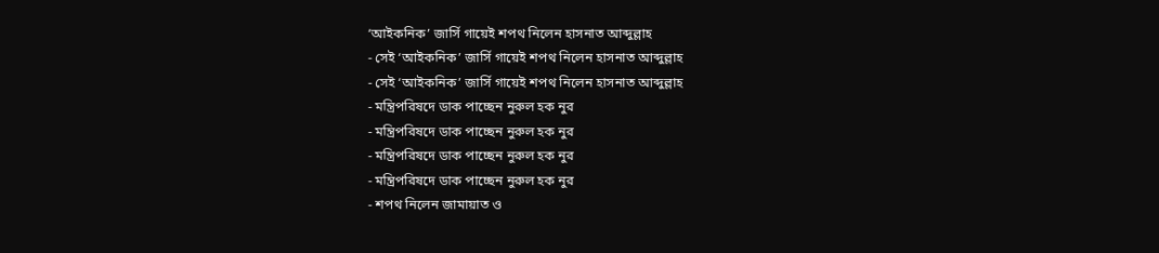‘আইকনিক’ জার্সি গায়েই শপথ নিলেন হাসনাত আব্দুল্লাহ
- সেই ‘আইকনিক’ জার্সি গায়েই শপথ নিলেন হাসনাত আব্দুল্লাহ
- সেই ‘আইকনিক’ জার্সি গায়েই শপথ নিলেন হাসনাত আব্দুল্লাহ
- মন্ত্রিপরিষদে ডাক পাচ্ছেন নুরুল হক নুর
- মন্ত্রিপরিষদে ডাক পাচ্ছেন নুরুল হক নুর
- মন্ত্রিপরিষদে ডাক পাচ্ছেন নুরুল হক নুর
- মন্ত্রিপরিষদে ডাক পাচ্ছেন নুরুল হক নুর
- শপথ নিলেন জামায়াত ও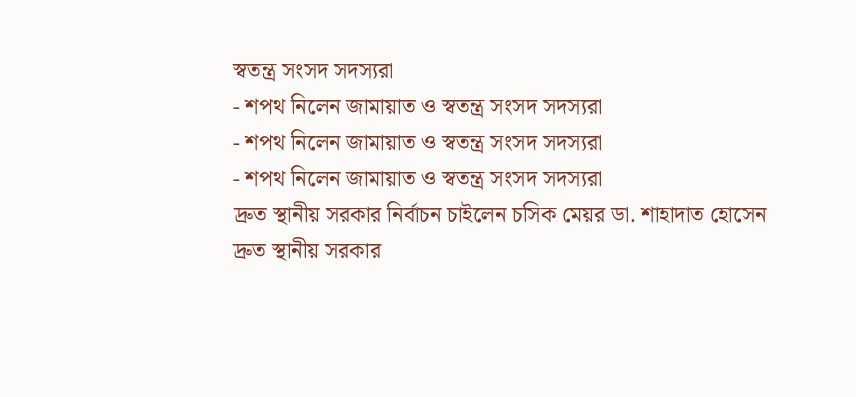স্বতন্ত্র সংসদ সদস্যরা
- শপথ নিলেন জামায়াত ও স্বতন্ত্র সংসদ সদস্যরা
- শপথ নিলেন জামায়াত ও স্বতন্ত্র সংসদ সদস্যরা
- শপথ নিলেন জামায়াত ও স্বতন্ত্র সংসদ সদস্যরা
দ্রুত স্থানীয় সরকার নির্বাচন চাইলেন চসিক মেয়র ডা. শাহাদাত হোসেন
দ্রুত স্থানীয় সরকার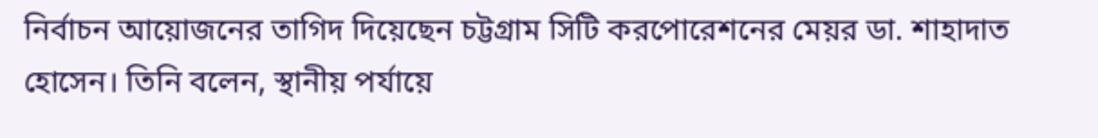নির্বাচন আয়োজনের তাগিদ দিয়েছেন চট্টগ্রাম সিটি করপোরেশনের মেয়র ডা. শাহাদাত হোসেন। তিনি বলেন, স্থানীয় পর্যায়ে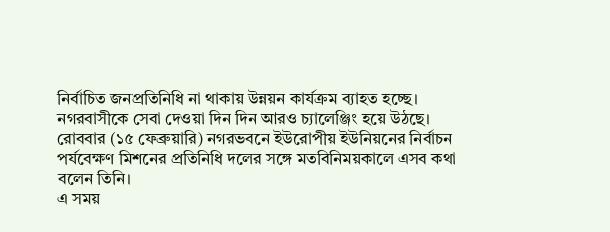নির্বাচিত জনপ্রতিনিধি না থাকায় উন্নয়ন কার্যক্রম ব্যাহত হচ্ছে। নগরবাসীকে সেবা দেওয়া দিন দিন আরও চ্যালেঞ্জিং হয়ে উঠছে।
রোববার (১৫ ফেব্রুয়ারি) নগরভবনে ইউরোপীয় ইউনিয়নের নির্বাচন পর্যবেক্ষণ মিশনের প্রতিনিধি দলের সঙ্গে মতবিনিময়কালে এসব কথা বলেন তিনি।
এ সময়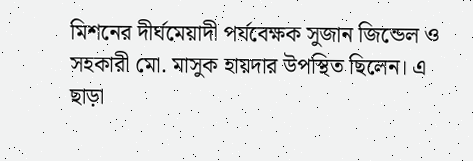মিশনের দীর্ঘমেয়াদী পর্যবেক্ষক সুজান জিন্ডেল ও সহকারী মো. মাসুক হায়দার উপস্থিত ছিলেন। এ ছাড়া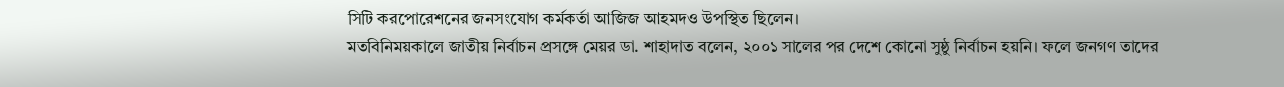সিটি করপোরেশনের জনসংযোগ কর্মকর্তা আজিজ আহমদও উপস্থিত ছিলেন।
মতবিনিময়কালে জাতীয় নির্বাচন প্রসঙ্গে মেয়র ডা. শাহাদাত বলেন, ২০০১ সালের পর দেশে কোনো সুষ্ঠু নির্বাচন হয়নি। ফলে জনগণ তাদের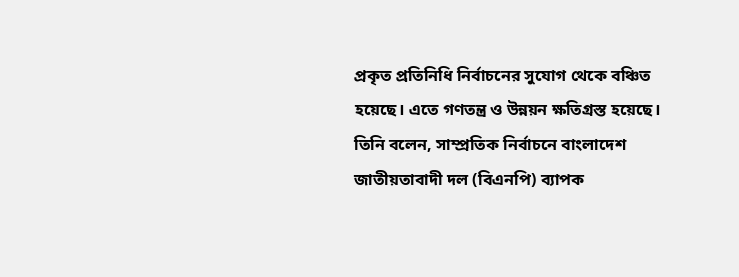প্রকৃত প্রতিনিধি নির্বাচনের সুযোগ থেকে বঞ্চিত হয়েছে। এতে গণতন্ত্র ও উন্নয়ন ক্ষতিগ্রস্ত হয়েছে।
তিনি বলেন, সাম্প্রতিক নির্বাচনে বাংলাদেশ জাতীয়তাবাদী দল (বিএনপি) ব্যাপক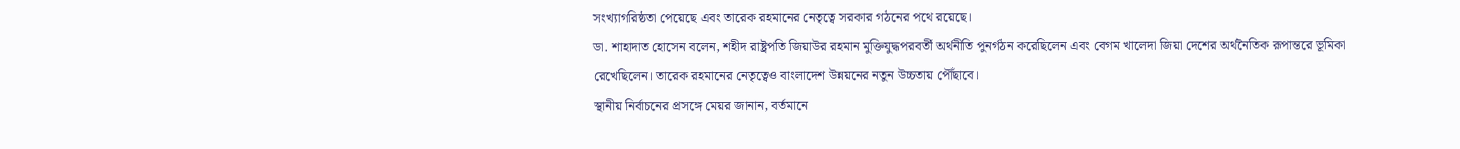সংখ্যাগরিষ্ঠতা পেয়েছে এবং তারেক রহমানের নেতৃত্বে সরকার গঠনের পথে রয়েছে।
ডা. শাহাদাত হোসেন বলেন, শহীদ রাষ্ট্রপতি জিয়াউর রহমান মুক্তিযুদ্ধপরবর্তী অর্থনীতি পুনর্গঠন করেছিলেন এবং বেগম খালেদা জিয়া দেশের অর্থনৈতিক রূপান্তরে ভূমিকা রেখেছিলেন। তারেক রহমানের নেতৃত্বেও বাংলাদেশ উন্নয়নের নতুন উচ্চতায় পৌঁছাবে।
স্থানীয় নির্বাচনের প্রসঙ্গে মেয়র জানান, বর্তমানে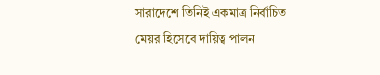সারাদেশে তিনিই একমাত্র নির্বাচিত মেয়র হিসেবে দায়িত্ব পালন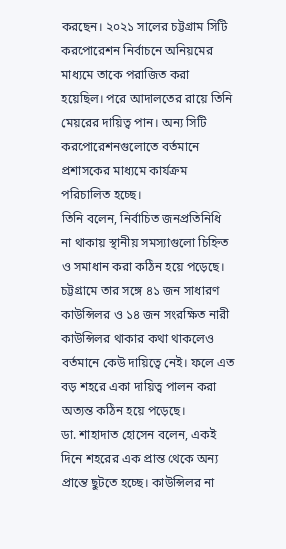করছেন। ২০২১ সালের চট্টগ্রাম সিটি করপোরেশন নির্বাচনে অনিয়মের মাধ্যমে তাকে পরাজিত করা হয়েছিল। পরে আদালতের রায়ে তিনি মেয়রের দায়িত্ব পান। অন্য সিটি করপোরেশনগুলোতে বর্তমানে প্রশাসকের মাধ্যমে কার্যক্রম পরিচালিত হচ্ছে।
তিনি বলেন, নির্বাচিত জনপ্রতিনিধি না থাকায় স্থানীয় সমস্যাগুলো চিহ্নিত ও সমাধান করা কঠিন হয়ে পড়েছে। চট্টগ্রামে তার সঙ্গে ৪১ জন সাধারণ কাউন্সিলর ও ১৪ জন সংরক্ষিত নারী কাউন্সিলর থাকার কথা থাকলেও বর্তমানে কেউ দায়িত্বে নেই। ফলে এত বড় শহরে একা দায়িত্ব পালন করা অত্যন্ত কঠিন হয়ে পড়েছে।
ডা. শাহাদাত হোসেন বলেন, একই দিনে শহরের এক প্রান্ত থেকে অন্য প্রান্তে ছুটতে হচ্ছে। কাউন্সিলর না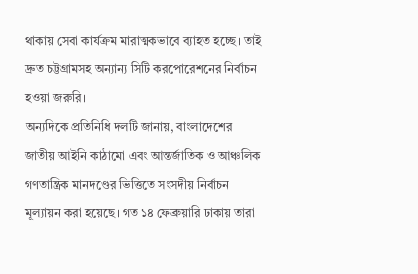থাকায় সেবা কার্যক্রম মারাত্মকভাবে ব্যাহত হচ্ছে। তাই দ্রুত চট্টগ্রামসহ অন্যান্য সিটি করপোরেশনের নির্বাচন হওয়া জরুরি।
অন্যদিকে প্রতিনিধি দলটি জানায়, বাংলাদেশের জাতীয় আইনি কাঠামো এবং আন্তর্জাতিক ও আঞ্চলিক গণতান্ত্রিক মানদণ্ডের ভিত্তিতে সংসদীয় নির্বাচন মূল্যায়ন করা হয়েছে। গত ১৪ ফেব্রুয়ারি ঢাকায় তারা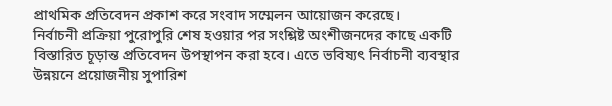প্রাথমিক প্রতিবেদন প্রকাশ করে সংবাদ সম্মেলন আয়োজন করেছে।
নির্বাচনী প্রক্রিয়া পুরোপুরি শেষ হওয়ার পর সংশ্লিষ্ট অংশীজনদের কাছে একটি বিস্তারিত চূড়ান্ত প্রতিবেদন উপস্থাপন করা হবে। এতে ভবিষ্যৎ নির্বাচনী ব্যবস্থার উন্নয়নে প্রয়োজনীয় সুপারিশ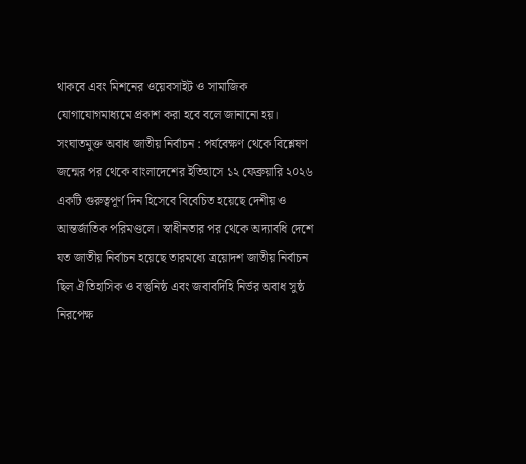থাকবে এবং মিশনের ওয়েবসাইট ও সামাজিক যোগাযোগমাধ্যমে প্রকাশ করা হবে বলে জানানো হয়।
সংঘাতমুক্ত অবাধ জাতীয় নির্বাচন : পর্যবেক্ষণ থেকে বিশ্লেষণ
জন্মের পর থেকে বাংলাদেশের ইতিহাসে ১২ ফেব্রুয়ারি ২০২৬ একটি গুরুত্বপূর্ণ দিন হিসেবে বিবেচিত হয়েছে দেশীয় ও আন্তর্জাতিক পরিমণ্ডলে। স্বাধীনতার পর থেকে অদ্যাবধি দেশে যত জাতীয় নির্বাচন হয়েছে তারমধ্যে ত্রয়োদশ জাতীয় নির্বাচন ছিল ঐতিহাসিক ও বস্তুনিষ্ঠ এবং জবাবদিহি নির্ভর অবাধ সুষ্ঠ নিরপেক্ষ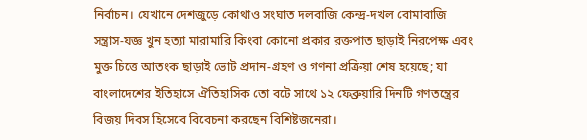নির্বাচন। যেখানে দেশজুড়ে কোথাও সংঘাত দলবাজি কেন্দ্র-দখল বোমাবাজি সন্ত্রাস-যজ্ঞ খুন হত্যা মারামারি কিংবা কোনো প্রকার রক্তপাত ছাড়াই নিরপেক্ষ এবং মুক্ত চিত্তে আতংক ছাড়াই ভোট প্রদান-গ্রহণ ও গণনা প্রক্রিয়া শেষ হয়েছে; যা বাংলাদেশের ইতিহাসে ঐতিহাসিক তো বটে সাথে ১২ ফেব্রুয়ারি দিনটি গণতন্ত্রের বিজয় দিবস হিসেবে বিবেচনা করছেন বিশিষ্টজনেরা।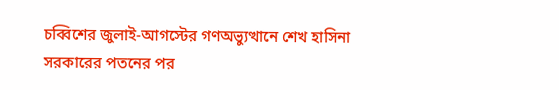চব্বিশের জুলাই-আগস্টের গণঅভ্যুত্থানে শেখ হাসিনা সরকারের পতনের পর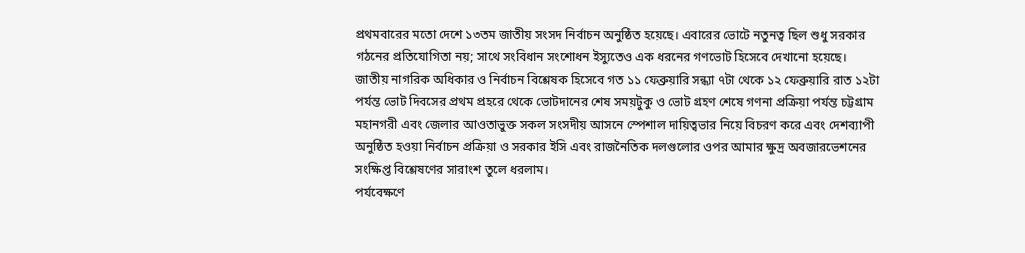প্রথমবারের মতো দেশে ১৩তম জাতীয় সংসদ নির্বাচন অনুষ্ঠিত হয়েছে। এবারের ভোটে নতুনত্ব ছিল শুধু সরকার গঠনের প্রতিযোগিতা নয়; সাথে সংবিধান সংশোধন ইস্যুতেও এক ধরনের গণভোট হিসেবে দেখানো হয়েছে।
জাতীয় নাগরিক অধিকার ও নির্বাচন বিশ্লেষক হিসেবে গত ১১ ফেব্রুয়ারি সন্ধ্যা ৭টা থেকে ১২ ফেব্রুয়ারি রাত ১২টা পর্যন্ত ভোট দিবসের প্রথম প্রহরে থেকে ভোটদানের শেষ সময়টুকু ও ভোট গ্রহণ শেষে গণনা প্রক্রিয়া পর্যন্ত চট্টগ্রাম মহানগরী এবং জেলার আওতাভুক্ত সকল সংসদীয় আসনে স্পেশাল দায়িত্বভার নিয়ে বিচরণ করে এবং দেশব্যাপী অনুষ্ঠিত হওয়া নির্বাচন প্রক্রিয়া ও সরকার ইসি এবং রাজনৈতিক দলগুলোর ওপর আমার ক্ষুদ্র অবজারভেশনের সংক্ষিপ্ত বিশ্লেষণের সারাংশ তুলে ধরলাম।
পর্যবেক্ষণে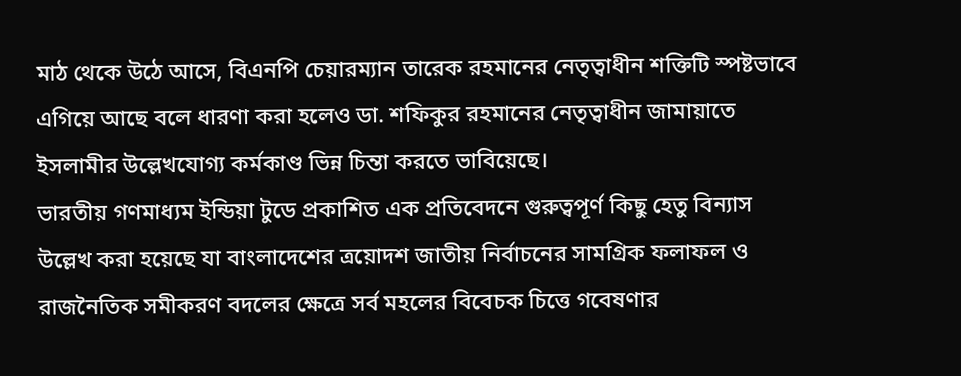মাঠ থেকে উঠে আসে, বিএনপি চেয়ারম্যান তারেক রহমানের নেতৃত্বাধীন শক্তিটি স্পষ্টভাবে এগিয়ে আছে বলে ধারণা করা হলেও ডা. শফিকুর রহমানের নেতৃত্বাধীন জামায়াতে ইসলামীর উল্লেখযোগ্য কর্মকাণ্ড ভিন্ন চিন্তা করতে ভাবিয়েছে।
ভারতীয় গণমাধ্যম ইন্ডিয়া টুডে প্রকাশিত এক প্রতিবেদনে গুরুত্বপূর্ণ কিছু হেতু বিন্যাস উল্লেখ করা হয়েছে যা বাংলাদেশের ত্রয়োদশ জাতীয় নির্বাচনের সামগ্রিক ফলাফল ও রাজনৈতিক সমীকরণ বদলের ক্ষেত্রে সর্ব মহলের বিবেচক চিত্তে গবেষণার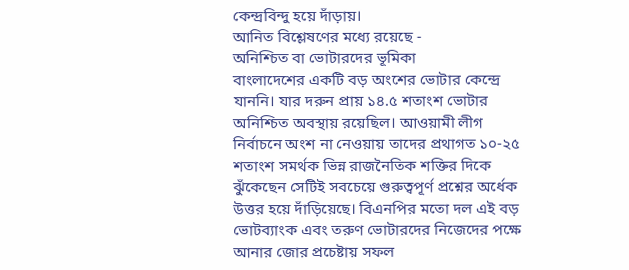কেন্দ্রবিন্দু হয়ে দাঁড়ায়।
আনিত বিশ্লেষণের মধ্যে রয়েছে -
অনিশ্চিত বা ভোটারদের ভূমিকা
বাংলাদেশের একটি বড় অংশের ভোটার কেন্দ্রে যাননি। যার দরুন প্রায় ১৪.৫ শতাংশ ভোটার অনিশ্চিত অবস্থায় রয়েছিল। আওয়ামী লীগ নির্বাচনে অংশ না নেওয়ায় তাদের প্রথাগত ১০-২৫ শতাংশ সমর্থক ভিন্ন রাজনৈতিক শক্তির দিকে ঝুঁকেছেন সেটিই সবচেয়ে গুরুত্বপূর্ণ প্রশ্নের অর্ধেক উত্তর হয়ে দাঁড়িয়েছে। বিএনপির মতো দল এই বড় ভোটব্যাংক এবং তরুণ ভোটারদের নিজেদের পক্ষে আনার জোর প্রচেষ্টায় সফল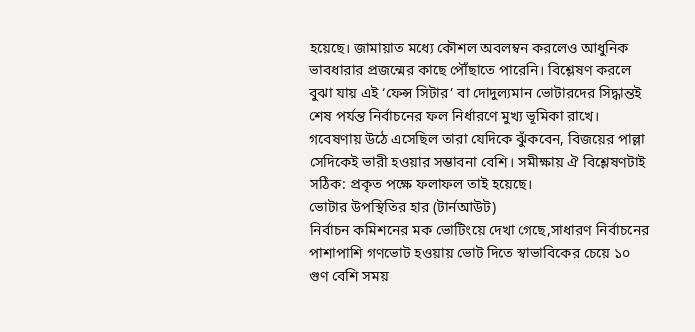হয়েছে। জামায়াত মধ্যে কৌশল অবলম্বন করলেও আধুনিক ভাবধারার প্রজন্মের কাছে পৌঁছাতে পারেনি। বিশ্লেষণ করলে বুঝা যায় এই ‘ফেন্স সিটার’ বা দোদুল্যমান ভোটারদের সিদ্ধান্তই শেষ পর্যন্ত নির্বাচনের ফল নির্ধারণে মুখ্য ভূমিকা রাখে। গবেষণায় উঠে এসেছিল তারা যেদিকে ঝুঁকবেন, বিজয়ের পাল্লা সেদিকেই ভারী হওয়ার সম্ভাবনা বেশি। সমীক্ষায় ঐ বিশ্লেষণটাই সঠিক: প্রকৃত পক্ষে ফলাফল তাই হয়েছে।
ভোটার উপস্থিতির হার (টার্নআউট)
নির্বাচন কমিশনের মক ভোটিংয়ে দেখা গেছে,সাধারণ নির্বাচনের পাশাপাশি গণভোট হওয়ায় ভোট দিতে স্বাভাবিকের চেয়ে ১০ গুণ বেশি সময়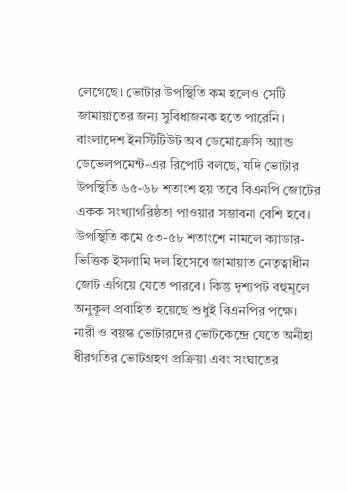লেগেছে। ভোটার উপস্থিতি কম হলেও সেটি জামায়াতের জন্য সুবিধাজনক হতে পারেনি। বাংলাদেশ ইনস্টিটিউট অব ডেমোক্রেসি অ্যান্ড ডেভেলপমেন্ট-এর রিপোর্ট বলছে, যদি ভোটার উপস্থিতি ৬৫-৬৮ শতাংশ হয় তবে বিএনপি জোটের একক সংখ্যাগরিষ্ঠতা পাওয়ার সম্ভাবনা বেশি হবে। উপস্থিতি কমে ৫৩-৫৮ শতাংশে নামলে ক্যাডার-ভিত্তিক ইসলামি দল হিসেবে জামায়াত নেতৃত্বাধীন জোট এগিয়ে যেতে পারবে। কিন্তু দৃশ্যপট বহুমূলে অনুকূল প্রবাহিত হয়েছে শুধুই বিএনপির পক্ষে।
নারী ও বয়স্ক ভোটারদের ভোটকেন্দ্রে যেতে অনীহা
ধীরগতির ভোটগ্রহণ প্রক্রিয়া এবং সংঘাতের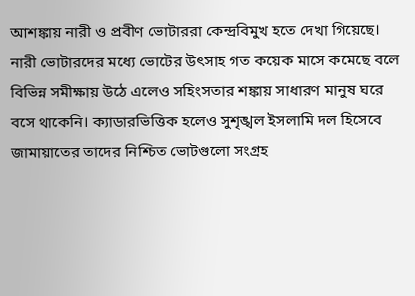আশঙ্কায় নারী ও প্রবীণ ভোটাররা কেন্দ্রবিমুখ হতে দেখা গিয়েছে। নারী ভোটারদের মধ্যে ভোটের উৎসাহ গত কয়েক মাসে কমেছে বলে বিভিন্ন সমীক্ষায় উঠে এলেও সহিংসতার শঙ্কায় সাধারণ মানুষ ঘরে বসে থাকেনি। ক্যাডারভিত্তিক হলেও সুশৃঙ্খল ইসলামি দল হিসেবে জামায়াতের তাদের নিশ্চিত ভোটগুলো সংগ্রহ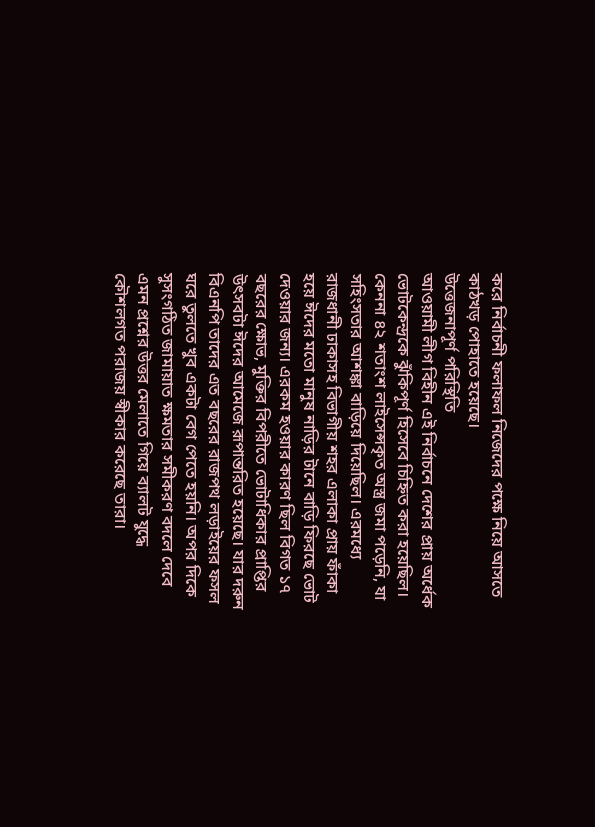করে নির্বাচনী ফলাফল নিজেদের পক্ষে নিয়ে আসতে কাঠখড় পোহাতে হয়েছে।
উত্তেজনাপূর্ণ পরিস্থিতি
আওয়ামী লীগ বিহীন এই নির্বাচনে দেশের প্রায় অর্ধেক ভোটকেন্দ্রকে ঝুঁকিপূর্ণ হিসেবে চিহ্নিত করা হয়েছিল। কেননা ৪২ শতাংশ লাইসেন্সকৃত অস্ত্র জমা পড়েনি, যা সহিংসতার আশঙ্কা বাড়িয়ে দিয়েছিল। এরমধ্যে রাজধানী ঢাকাসহ বিভাগীয় শহর এলাকা প্রায় ফাঁকা হয়ে ঈদের মতো মানুষ নাড়ির টানে বাড়ি ফিরছে ভোট দেওয়ার জন্য। এরকম হওয়ার কারণ ছিল বিগত ১৭ বছরের ক্ষোভ, মুক্তির বিপরীতে ভোটাধিকার প্রাপ্তির উৎসবটা ঈদের আমেজে রূপান্তরিত হয়েছে। যার দরুন বিএনপি তাদের এত বছরের রাজপথ লড়াইয়ের ফসল ঘরে তুলতে খুব একটা বেগ পেতে হয়নি। অপর দিকে সুসংগঠিত জামায়াত ক্ষমতার সমীকরণ বদলে দেবে এমন প্রশ্নের উত্তর মেলাতে গিয়ে ব্যালট যুদ্ধে কৌশলগত পরাজয় স্বীকার করেছে তারা।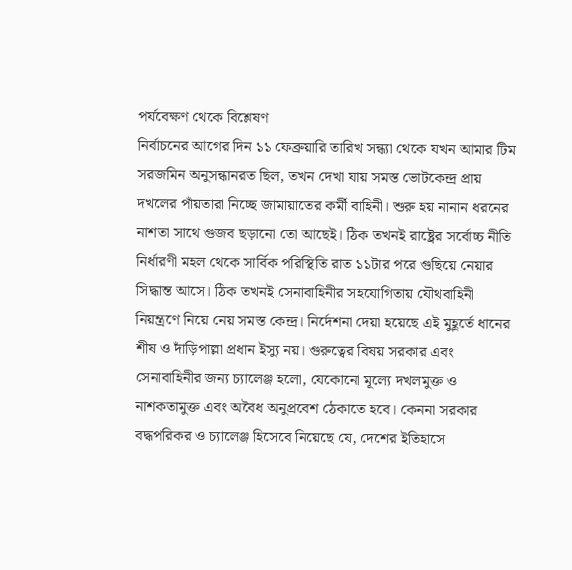পর্যবেক্ষণ থেকে বিশ্লেষণ
নির্বাচনের আগের দিন ১১ ফেব্রুয়ারি তারিখ সন্ধ্যা থেকে যখন আমার টিম সরজমিন অনুসন্ধানরত ছিল, তখন দেখা যায় সমস্ত ভোটকেন্দ্র প্রায় দখলের পাঁয়তারা নিচ্ছে জামায়াতের কর্মী বাহিনী। শুরু হয় নানান ধরনের নাশতা সাথে গুজব ছড়ানো তো আছেই। ঠিক তখনই রাষ্ট্রের সর্বোচ্চ নীতি নির্ধারণী মহল থেকে সার্বিক পরিস্থিতি রাত ১১টার পরে গুছিয়ে নেয়ার সিদ্ধান্ত আসে। ঠিক তখনই সেনাবাহিনীর সহযোগিতায় যৌথবাহিনী নিয়ন্ত্রণে নিয়ে নেয় সমস্ত কেন্দ্র। নির্দেশনা দেয়া হয়েছে এই মুহূর্তে ধানের শীষ ও দাঁড়িপাল্লা প্রধান ইস্যু নয়। গুরুত্বের বিষয় সরকার এবং সেনাবাহিনীর জন্য চ্যালেঞ্জ হলো, যেকোনো মূল্যে দখলমুক্ত ও নাশকতামুক্ত এবং অবৈধ অনুপ্রবেশ ঠেকাতে হবে। কেননা সরকার বদ্ধপরিকর ও চ্যালেঞ্জ হিসেবে নিয়েছে যে, দেশের ইতিহাসে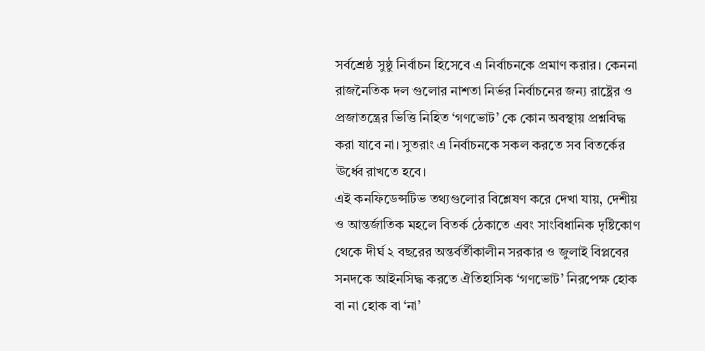সর্বশ্রেষ্ঠ সুষ্ঠু নির্বাচন হিসেবে এ নির্বাচনকে প্রমাণ করার। কেননা রাজনৈতিক দল গুলোর নাশতা নির্ভর নির্বাচনের জন্য রাষ্ট্রের ও প্রজাতন্ত্রের ভিত্তি নিহিত ‘গণভোট’ কে কোন অবস্থায় প্রশ্নবিদ্ধ করা যাবে না। সুতরাং এ নির্বাচনকে সকল করতে সব বিতর্কের ঊর্ধ্বে রাখতে হবে।
এই কনফিডেন্সটিভ তথ্যগুলোর বিশ্লেষণ করে দেখা যায়, দেশীয় ও আন্তর্জাতিক মহলে বিতর্ক ঠেকাতে এবং সাংবিধানিক দৃষ্টিকোণ থেকে দীর্ঘ ২ বছরের অন্তর্বর্তীকালীন সরকার ও জুলাই বিপ্লবের সনদকে আইনসিদ্ধ করতে ঐতিহাসিক ‘গণভোট’ নিরপেক্ষ হোক বা না হোক বা ‘না’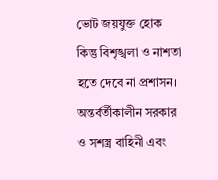ভোট জয়যুক্ত হোক কিন্তু বিশৃঙ্খলা ও নাশতা হতে দেবে না প্রশাসন।
অন্তর্বর্তীকালীন সরকার ও সশস্ত্র বাহিনী এবং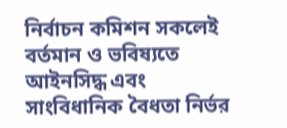নির্বাচন কমিশন সকলেই বর্তমান ও ভবিষ্যতে আইনসিদ্ধ এবং সাংবিধানিক বৈধতা নির্ভর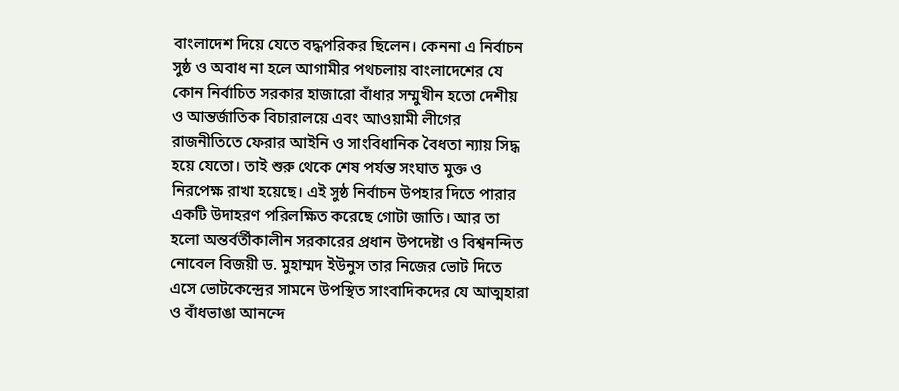বাংলাদেশ দিয়ে যেতে বদ্ধপরিকর ছিলেন। কেননা এ নির্বাচন সুষ্ঠ ও অবাধ না হলে আগামীর পথচলায় বাংলাদেশের যে কোন নির্বাচিত সরকার হাজারো বাঁধার সম্মুখীন হতো দেশীয় ও আন্তর্জাতিক বিচারালয়ে এবং আওয়ামী লীগের রাজনীতিতে ফেরার আইনি ও সাংবিধানিক বৈধতা ন্যায় সিদ্ধ হয়ে যেতো। তাই শুরু থেকে শেষ পর্যন্ত সংঘাত মুক্ত ও নিরপেক্ষ রাখা হয়েছে। এই সুষ্ঠ নির্বাচন উপহার দিতে পারার একটি উদাহরণ পরিলক্ষিত করেছে গোটা জাতি। আর তা হলো অন্তর্বর্তীকালীন সরকারের প্রধান উপদেষ্টা ও বিশ্বনন্দিত নোবেল বিজয়ী ড. মুহাম্মদ ইউনুস তার নিজের ভোট দিতে এসে ভোটকেন্দ্রের সামনে উপস্থিত সাংবাদিকদের যে আত্মহারা ও বাঁধভাঙা আনন্দে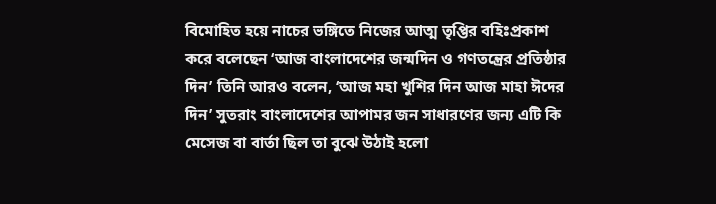বিমোহিত হয়ে নাচের ভঙ্গিতে নিজের আত্ম তৃপ্তির বহিঃপ্রকাশ করে বলেছেন ‘আজ বাংলাদেশের জন্মদিন ও গণতন্ত্রের প্রতিষ্ঠার দিন’ তিনি আরও বলেন, ‘আজ মহা খুশির দিন আজ মাহা ঈদের দিন’ সুতরাং বাংলাদেশের আপামর জন সাধারণের জন্য এটি কি মেসেজ বা বার্তা ছিল তা বুঝে উঠাই হলো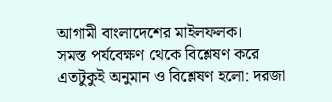আগামী বাংলাদেশের মাইলফলক।
সমস্ত পর্যবেক্ষণ থেকে বিশ্লেষণ করে এতটুকুই অনুমান ও বিশ্লেষণ হলো: দরজা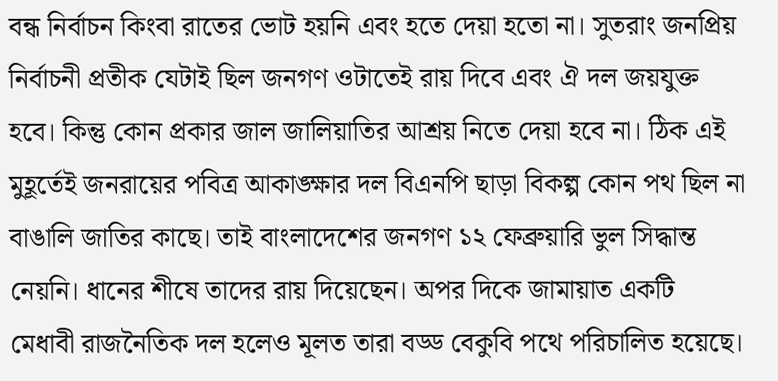বন্ধ নির্বাচন কিংবা রাতের ভোট হয়নি এবং হতে দেয়া হতো না। সুতরাং জনপ্রিয় নির্বাচনী প্রতীক যেটাই ছিল জনগণ ওটাতেই রায় দিবে এবং ঐ দল জয়যুক্ত হবে। কিন্তু কোন প্রকার জাল জালিয়াতির আশ্রয় নিতে দেয়া হবে না। ঠিক এই মুহূর্তেই জনরায়ের পবিত্র আকাঙ্ক্ষার দল বিএনপি ছাড়া বিকল্প কোন পথ ছিল না বাঙালি জাতির কাছে। তাই বাংলাদেশের জনগণ ১২ ফেব্রুয়ারি ভুল সিদ্ধান্ত নেয়নি। ধানের শীষে তাদের রায় দিয়েছেন। অপর দিকে জামায়াত একটি মেধাবী রাজনৈতিক দল হলেও মূলত তারা বড্ড বেকুবি পথে পরিচালিত হয়েছে।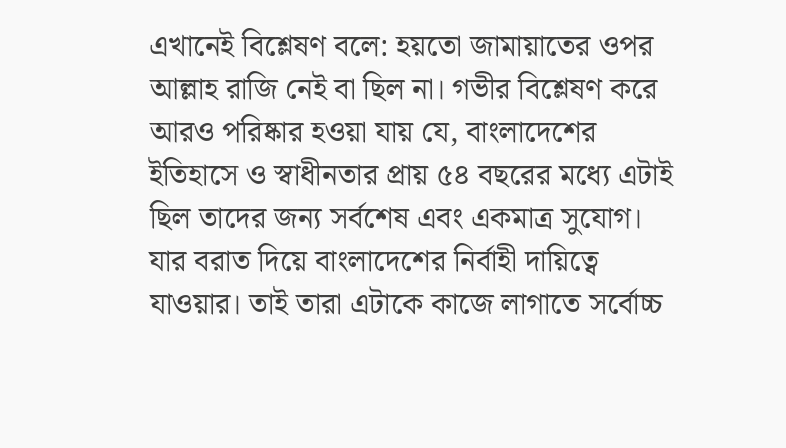এখানেই বিশ্লেষণ বলে: হয়তো জামায়াতের ওপর আল্লাহ রাজি নেই বা ছিল না। গভীর বিশ্লেষণ করে আরও পরিষ্কার হওয়া যায় যে, বাংলাদেশের ইতিহাসে ও স্বাধীনতার প্রায় ৫৪ বছরের মধ্যে এটাই ছিল তাদের জন্য সর্বশেষ এবং একমাত্র সুযোগ। যার বরাত দিয়ে বাংলাদেশের নির্বাহী দায়িত্বে যাওয়ার। তাই তারা এটাকে কাজে লাগাতে সর্বোচ্চ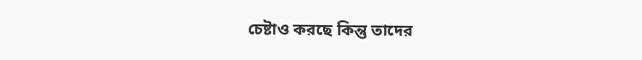চেষ্টাও করছে কিন্তু তাদের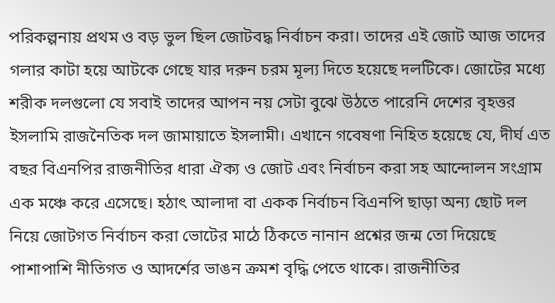পরিকল্পনায় প্রথম ও বড় ভুল ছিল জোটবদ্ধ নির্বাচন করা। তাদের এই জোট আজ তাদের গলার কাটা হয়ে আটকে গেছে যার দরুন চরম মূল্য দিতে হয়েছে দলটিকে। জোটের মধ্যে শরীক দলগুলো যে সবাই তাদের আপন নয় সেটা বুঝে উঠতে পারেনি দেশের বৃহত্তর ইসলামি রাজনৈতিক দল জামায়াতে ইসলামী। এখানে গবেষণা নিহিত হয়েছে যে, দীর্ঘ এত বছর বিএনপির রাজনীতির ধারা ঐক্য ও জোট এবং নির্বাচন করা সহ আন্দোলন সংগ্রাম এক মঞ্চে করে এসেছে। হঠাৎ আলাদা বা একক নির্বাচন বিএনপি ছাড়া অন্য ছোট দল নিয়ে জোটগত নির্বাচন করা ভোটের মাঠে ঠিকতে নানান প্রশ্নের জন্ম তো দিয়েছে পাশাপাশি নীতিগত ও আদর্শের ভাঙন ক্রমশ বৃদ্ধি পেতে থাকে। রাজনীতির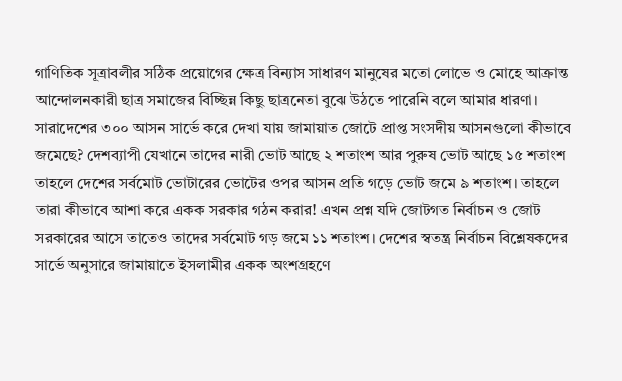গাণিতিক সূত্রাবলীর সঠিক প্রয়োগের ক্ষেত্র বিন্যাস সাধারণ মানুষের মতো লোভে ও মোহে আক্রান্ত আন্দোলনকারী ছাত্র সমাজের বিচ্ছিন্ন কিছু ছাত্রনেতা বুঝে উঠতে পারেনি বলে আমার ধারণা।
সারাদেশের ৩০০ আসন সার্ভে করে দেখা যায় জামায়াত জোটে প্রাপ্ত সংসদীয় আসনগুলো কীভাবে জমেছে? দেশব্যাপী যেখানে তাদের নারী ভোট আছে ২ শতাংশ আর পুরুষ ভোট আছে ১৫ শতাংশ তাহলে দেশের সর্বমোট ভোটারের ভোটের ওপর আসন প্রতি গড়ে ভোট জমে ৯ শতাংশ। তাহলে তারা কীভাবে আশা করে একক সরকার গঠন করার! এখন প্রশ্ন যদি জোটগত নির্বাচন ও জোট সরকারের আসে তাতেও তাদের সর্বমোট গড় জমে ১১ শতাংশ। দেশের স্বতন্ত্র নির্বাচন বিশ্লেষকদের সার্ভে অনুসারে জামায়াতে ইসলামীর একক অংশগ্রহণে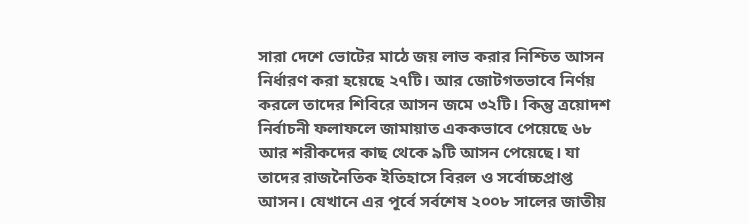সারা দেশে ভোটের মাঠে জয় লাভ করার নিশ্চিত আসন নির্ধারণ করা হয়েছে ২৭টি। আর জোটগতভাবে নির্ণয় করলে তাদের শিবিরে আসন জমে ৩২টি। কিন্তু ত্রয়োদশ নির্বাচনী ফলাফলে জামায়াত এককভাবে পেয়েছে ৬৮ আর শরীকদের কাছ থেকে ৯টি আসন পেয়েছে। যা তাদের রাজনৈতিক ইতিহাসে বিরল ও সর্বোচ্চপ্রাপ্ত আসন। যেখানে এর পূর্বে সর্বশেষ ২০০৮ সালের জাতীয়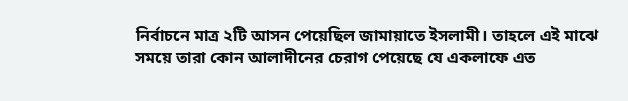নির্বাচনে মাত্র ২টি আসন পেয়েছিল জামায়াতে ইসলামী। তাহলে এই মাঝে সময়ে তারা কোন আলাদীনের চেরাগ পেয়েছে যে একলাফে এত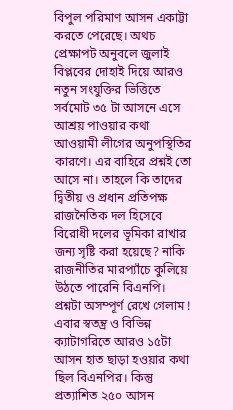বিপুল পরিমাণ আসন একাট্টা করতে পেরেছে। অথচ প্রেক্ষাপট অনুবলে জুলাই বিপ্লবের দোহাই দিয়ে আরও নতুন সংযুক্তির ভিত্তিতে সর্বমোট ৩৫ টা আসনে এসে আশ্রয় পাওয়ার কথা আওয়ামী লীগের অনুপস্থিতির কারণে। এর বাহিরে প্রশ্নই তো আসে না। তাহলে কি তাদের দ্বিতীয় ও প্রধান প্রতিপক্ষ রাজনৈতিক দল হিসেবে বিরোধী দলের ভূমিকা রাখার জন্য সৃষ্টি করা হয়েছে? নাকি রাজনীতির মারপ্যাঁচে কুলিয়ে উঠতে পারেনি বিএনপি। প্রশ্নটা অসম্পূর্ণ রেখে গেলাম !
এবার স্বতন্ত্র ও বিভিন্ন ক্যাটাগরিতে আরও ১৫টা আসন হাত ছাড়া হওয়ার কথা ছিল বিএনপির। কিন্তু প্রত্যাশিত ২৫০ আসন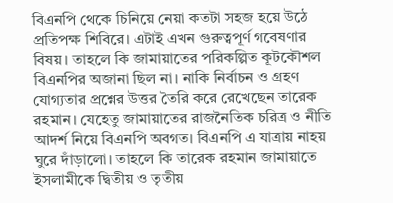বিএনপি থেকে চিনিয়ে নেয়া কতটা সহজ হয়ে উঠে প্রতিপক্ষ শিবিরে। এটাই এখন গুরুত্বপূর্ণ গবেষণার বিষয়। তাহলে কি জামায়াতের পরিকল্পিত কূটকৌশল বিএনপির অজানা ছিল না। নাকি নির্বাচন ও গ্রহণ যোগ্যতার প্রশ্নের উত্তর তৈরি করে রেখেছেন তারেক রহমান। যেহেতু জামায়াতের রাজনৈতিক চরিত্র ও নীতি আদর্শ নিয়ে বিএনপি অবগত। বিএনপি এ যাত্রায় নাহয় ঘুরে দাঁড়ালো। তাহলে কি তারেক রহমান জামায়াতে ইসলামীকে দ্বিতীয় ও তৃতীয়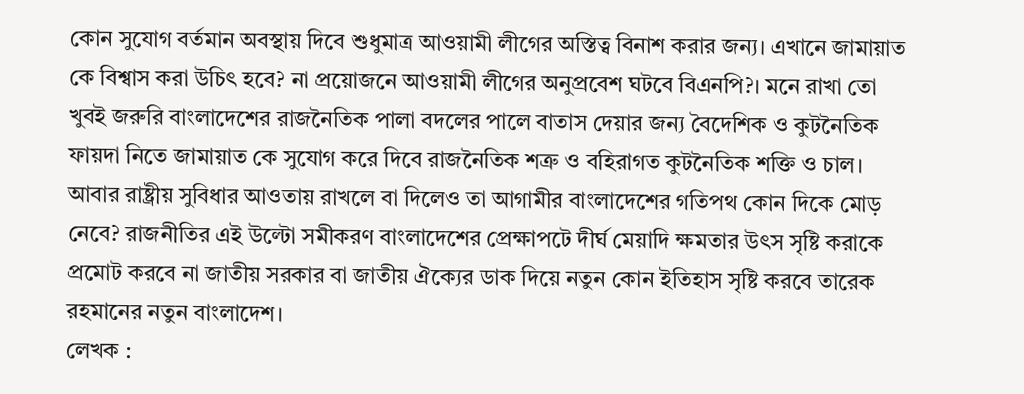কোন সুযোগ বর্তমান অবস্থায় দিবে শুধুমাত্র আওয়ামী লীগের অস্তিত্ব বিনাশ করার জন্য। এখানে জামায়াত কে বিশ্বাস করা উচিৎ হবে? না প্রয়োজনে আওয়ামী লীগের অনুপ্রবেশ ঘটবে বিএনপি?। মনে রাখা তো খুবই জরুরি বাংলাদেশের রাজনৈতিক পালা বদলের পালে বাতাস দেয়ার জন্য বৈদেশিক ও কুটনৈতিক ফায়দা নিতে জামায়াত কে সুযোগ করে দিবে রাজনৈতিক শত্রু ও বহিরাগত কুটনৈতিক শক্তি ও চাল। আবার রাষ্ট্রীয় সুবিধার আওতায় রাখলে বা দিলেও তা আগামীর বাংলাদেশের গতিপথ কোন দিকে মোড় নেবে? রাজনীতির এই উল্টো সমীকরণ বাংলাদেশের প্রেক্ষাপটে দীর্ঘ মেয়াদি ক্ষমতার উৎস সৃষ্টি করাকে প্রমোট করবে না জাতীয় সরকার বা জাতীয় ঐক্যের ডাক দিয়ে নতুন কোন ইতিহাস সৃষ্টি করবে তারেক রহমানের নতুন বাংলাদেশ।
লেখক :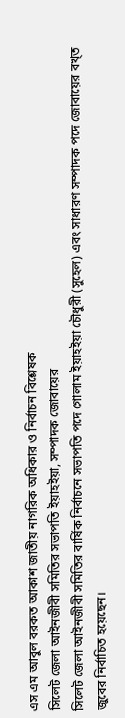এস এম আবুল বরকত আকাশ জাতীয় নাগরিক অধিকার ও নির্বাচন বিশ্লেষক
সিলেট জেলা আইনজীবী সমিতির সভাপতি ইয়াহইয়া, সম্পাদক জোবায়ের
সিলেট জেলা আইনজীবী সমিতির বার্ষিক নির্বাচনে সভাপতি পদে গোলাম ইয়াহইয়া চৌধুরী (সুহেল) এবং সাধারণ সম্পাদক পদে জোবায়ের বখ্ত জুবের নির্বাচিত হয়েছেন।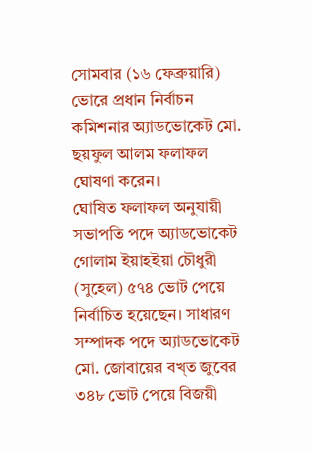সোমবার (১৬ ফেব্রুয়ারি) ভোরে প্রধান নির্বাচন কমিশনার অ্যাডভোকেট মো. ছয়ফুল আলম ফলাফল ঘোষণা করেন।
ঘোষিত ফলাফল অনুযায়ী সভাপতি পদে অ্যাডভোকেট গোলাম ইয়াহইয়া চৌধুরী (সুহেল) ৫৭৪ ভোট পেয়ে নির্বাচিত হয়েছেন। সাধারণ সম্পাদক পদে অ্যাডভোকেট মো. জোবায়ের বখ্ত জুবের ৩৪৮ ভোট পেয়ে বিজয়ী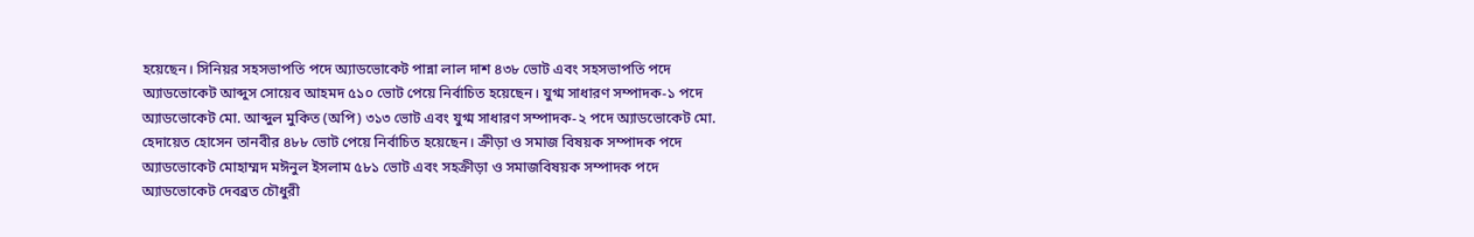হয়েছেন। সিনিয়র সহসভাপতি পদে অ্যাডভোকেট পান্না লাল দাশ ৪৩৮ ভোট এবং সহসভাপতি পদে অ্যাডভোকেট আব্দুস সোয়েব আহমদ ৫১০ ভোট পেয়ে নির্বাচিত হয়েছেন। যুগ্ম সাধারণ সম্পাদক-১ পদে অ্যাডভোকেট মো. আব্দুল মুকিত (অপি) ৩১৩ ভোট এবং যুগ্ম সাধারণ সম্পাদক-২ পদে অ্যাডভোকেট মো. হেদায়েত হোসেন তানবীর ৪৮৮ ভোট পেয়ে নির্বাচিত হয়েছেন। ক্রীড়া ও সমাজ বিষয়ক সম্পাদক পদে অ্যাডভোকেট মোহাম্মদ মঈনুল ইসলাম ৫৮১ ভোট এবং সহক্রীড়া ও সমাজবিষয়ক সম্পাদক পদে অ্যাডভোকেট দেবব্রত চৌধুরী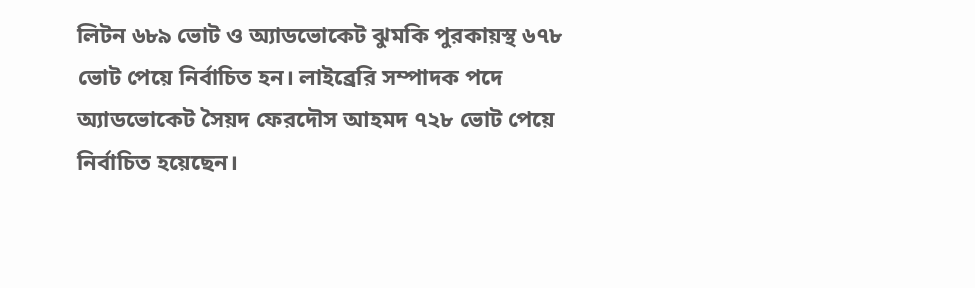লিটন ৬৮৯ ভোট ও অ্যাডভোকেট ঝুমকি পুরকায়স্থ ৬৭৮ ভোট পেয়ে নির্বাচিত হন। লাইব্রেরি সম্পাদক পদে অ্যাডভোকেট সৈয়দ ফেরদৌস আহমদ ৭২৮ ভোট পেয়ে নির্বাচিত হয়েছেন।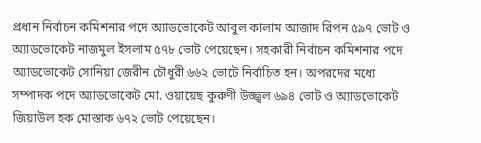প্রধান নির্বাচন কমিশনার পদে অ্যাডভোকেট আবুল কালাম আজাদ রিপন ৫৯৭ ভোট ও অ্যাডভোকেট নাজমুল ইসলাম ৫৭৮ ভোট পেয়েছেন। সহকারী নির্বাচন কমিশনার পদে অ্যাডভোকেট সোনিয়া জেরীন চৌধুরী ৬৬২ ভোটে নির্বাচিত হন। অপরদের মধ্যে সম্পাদক পদে অ্যাডভোকেট মো. ওয়ায়েছ কুরুণী উজ্জ্বল ৬৯৪ ভোট ও অ্যাডভোকেট জিয়াউল হক মোস্তাক ৬৭২ ভোট পেয়েছেন।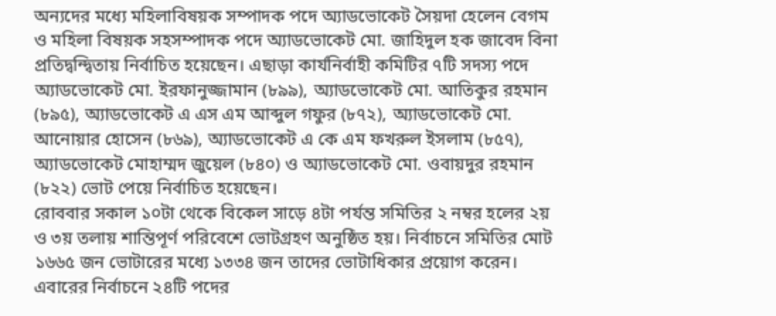অন্যদের মধ্যে মহিলাবিষয়ক সম্পাদক পদে অ্যাডভোকেট সৈয়দা হেলেন বেগম ও মহিলা বিষয়ক সহসম্পাদক পদে অ্যাডভোকেট মো. জাহিদুল হক জাবেদ বিনা প্রতিদ্বন্দ্বিতায় নির্বাচিত হয়েছেন। এছাড়া কার্যনির্বাহী কমিটির ৭টি সদস্য পদে অ্যাডভোকেট মো. ইরফানুজ্জামান (৮৯৯), অ্যাডভোকেট মো. আতিকুর রহমান (৮৯৫), অ্যাডভোকেট এ এস এম আব্দুল গফুর (৮৭২), অ্যাডভোকেট মো. আনোয়ার হোসেন (৮৬৯), অ্যাডভোকেট এ কে এম ফখরুল ইসলাম (৮৫৭), অ্যাডভোকেট মোহাম্মদ জুয়েল (৮৪০) ও অ্যাডভোকেট মো. ওবায়দুর রহমান (৮২২) ভোট পেয়ে নির্বাচিত হয়েছেন।
রোববার সকাল ১০টা থেকে বিকেল সাড়ে ৪টা পর্যন্ত সমিতির ২ নম্বর হলের ২য় ও ৩য় তলায় শান্তিপূর্ণ পরিবেশে ভোটগ্রহণ অনুষ্ঠিত হয়। নির্বাচনে সমিতির মোট ১৬৬৫ জন ভোটারের মধ্যে ১৩৩৪ জন তাদের ভোটাধিকার প্রয়োগ করেন। এবারের নির্বাচনে ২৪টি পদের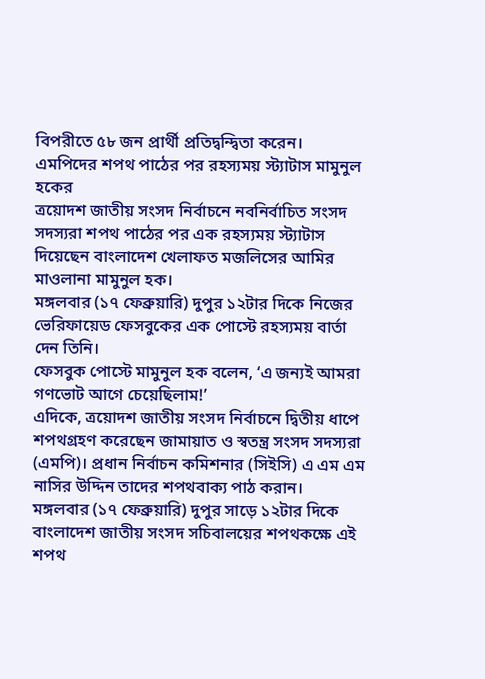বিপরীতে ৫৮ জন প্রার্থী প্রতিদ্বন্দ্বিতা করেন।
এমপিদের শপথ পাঠের পর রহস্যময় স্ট্যাটাস মামুনুল হকের
ত্রয়োদশ জাতীয় সংসদ নির্বাচনে নবনির্বাচিত সংসদ সদস্যরা শপথ পাঠের পর এক রহস্যময় স্ট্যাটাস দিয়েছেন বাংলাদেশ খেলাফত মজলিসের আমির মাওলানা মামুনুল হক।
মঙ্গলবার (১৭ ফেব্রুয়ারি) দুপুর ১২টার দিকে নিজের ভেরিফায়েড ফেসবুকের এক পোস্টে রহস্যময় বার্তা দেন তিনি।
ফেসবুক পোস্টে মামুনুল হক বলেন, ‘এ জন্যই আমরা গণভোট আগে চেয়েছিলাম!’
এদিকে, ত্রয়োদশ জাতীয় সংসদ নির্বাচনে দ্বিতীয় ধাপে শপথগ্রহণ করেছেন জামায়াত ও স্বতন্ত্র সংসদ সদস্যরা (এমপি)। প্রধান নির্বাচন কমিশনার (সিইসি) এ এম এম নাসির উদ্দিন তাদের শপথবাক্য পাঠ করান।
মঙ্গলবার (১৭ ফেব্রুয়ারি) দুপুর সাড়ে ১২টার দিকে বাংলাদেশ জাতীয় সংসদ সচিবালয়ের শপথকক্ষে এই শপথ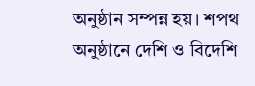অনুষ্ঠান সম্পন্ন হয়। শপথ অনুষ্ঠানে দেশি ও বিদেশি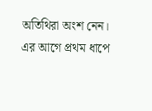অতিথিরা অংশ নেন।
এর আগে প্রথম ধাপে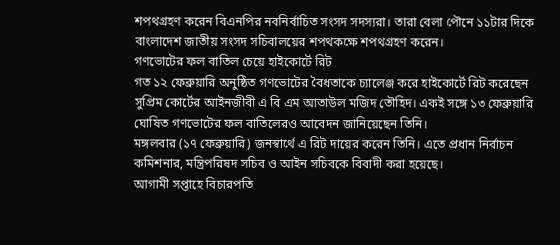শপথগ্রহণ করেন বিএনপির নবনির্বাচিত সংসদ সদস্যরা। তারা বেলা পৌনে ১১টার দিকে বাংলাদেশ জাতীয় সংসদ সচিবালয়ের শপথকক্ষে শপথগ্রহণ করেন।
গণভোটের ফল বাতিল চেয়ে হাইকোর্টে রিট
গত ১২ ফেব্রুয়ারি অনুষ্ঠিত গণভোটের বৈধতাকে চ্যালেঞ্জ করে হাইকোর্টে রিট করেছেন সুপ্রিম কোর্টের আইনজীবী এ বি এম আতাউল মজিদ তৌহিদ। একই সঙ্গে ১৩ ফেব্রুয়ারি ঘোষিত গণভোটের ফল বাতিলেরও আবেদন জানিয়েছেন তিনি।
মঙ্গলবার (১৭ ফেব্রুয়ারি) জনস্বার্থে এ রিট দায়ের করেন তিনি। এতে প্রধান নির্বাচন কমিশনার, মন্ত্রিপরিষদ সচিব ও আইন সচিবকে বিবাদী করা হয়েছে।
আগামী সপ্তাহে বিচারপতি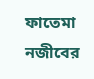ফাতেমা নজীবের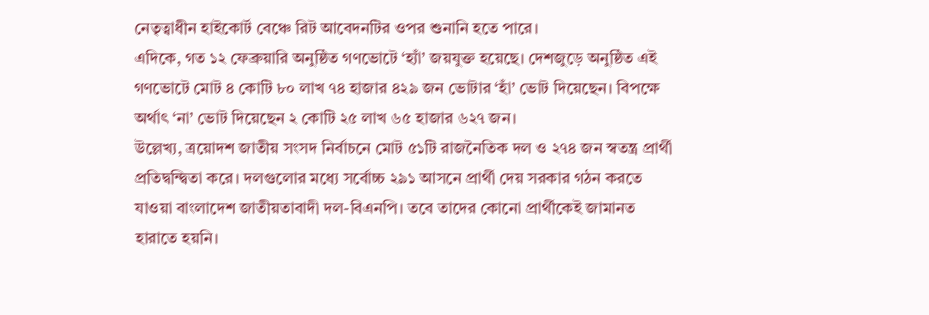নেতৃত্বাধীন হাইকোর্ট বেঞ্চে রিট আবেদনটির ওপর শুনানি হতে পারে।
এদিকে, গত ১২ ফেব্রুয়ারি অনুষ্ঠিত গণভোটে ‘হ্যাঁ’ জয়যুক্ত হয়েছে। দেশজুড়ে অনুষ্ঠিত এই গণভোটে মোট ৪ কোটি ৮০ লাখ ৭৪ হাজার ৪২৯ জন ভোটার ‘হাঁ’ ভোট দিয়েছেন। বিপক্ষে অর্থাৎ ‘না’ ভোট দিয়েছেন ২ কোটি ২৫ লাখ ৬৫ হাজার ৬২৭ জন।
উল্লেখ্য, ত্রয়োদশ জাতীয় সংসদ নির্বাচনে মোট ৫১টি রাজনৈতিক দল ও ২৭৪ জন স্বতন্ত্র প্রার্থী প্রতিদ্বন্দ্বিতা করে। দলগুলোর মধ্যে সর্বোচ্চ ২৯১ আসনে প্রার্থী দেয় সরকার গঠন করতে যাওয়া বাংলাদেশ জাতীয়তাবাদী দল-বিএনপি। তবে তাদের কোনো প্রার্থীকেই জামানত হারাতে হয়নি।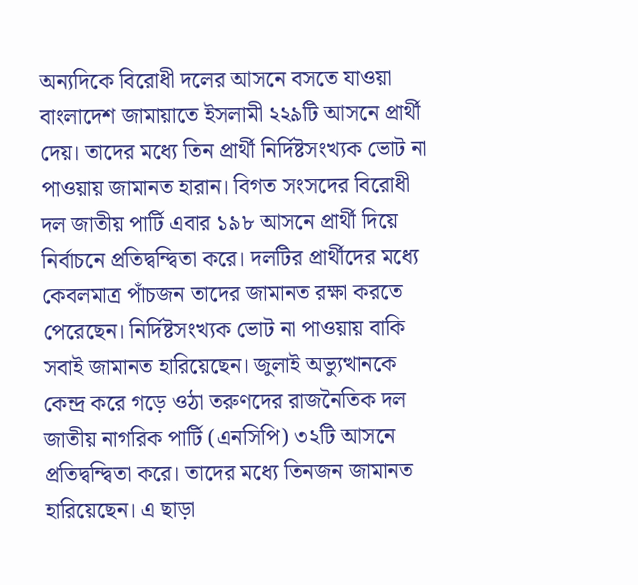অন্যদিকে বিরোধী দলের আসনে বসতে যাওয়া বাংলাদেশ জামায়াতে ইসলামী ২২৯টি আসনে প্রার্থী দেয়। তাদের মধ্যে তিন প্রার্থী নির্দিষ্টসংখ্যক ভোট না পাওয়ায় জামানত হারান। বিগত সংসদের বিরোধী দল জাতীয় পার্টি এবার ১৯৮ আসনে প্রার্থী দিয়ে নির্বাচনে প্রতিদ্বন্দ্বিতা করে। দলটির প্রার্থীদের মধ্যে কেবলমাত্র পাঁচজন তাদের জামানত রক্ষা করতে পেরেছেন। নির্দিষ্টসংখ্যক ভোট না পাওয়ায় বাকি সবাই জামানত হারিয়েছেন। জুলাই অভ্যুত্থানকে কেন্দ্র করে গড়ে ওঠা তরুণদের রাজনৈতিক দল জাতীয় নাগরিক পার্টি (এনসিপি) ৩২টি আসনে প্রতিদ্বন্দ্বিতা করে। তাদের মধ্যে তিনজন জামানত হারিয়েছেন। এ ছাড়া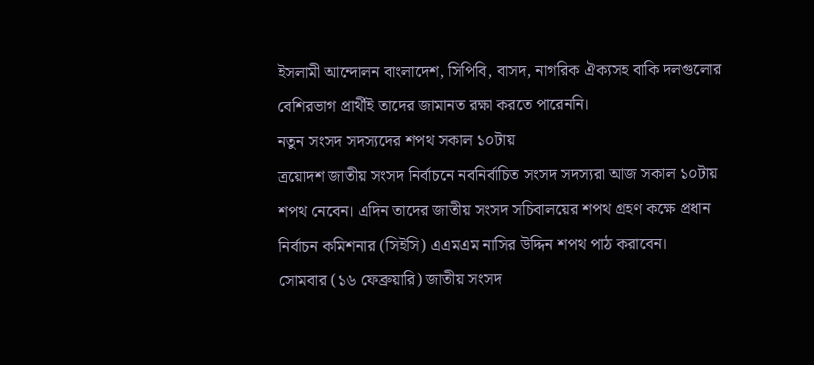ইসলামী আন্দোলন বাংলাদেশ, সিপিবি, বাসদ, নাগরিক ঐক্যসহ বাকি দলগুলোর বেশিরভাগ প্রার্থীই তাদের জামানত রক্ষা করতে পারেননি।
নতুন সংসদ সদস্যদের শপথ সকাল ১০টায়
ত্রয়োদশ জাতীয় সংসদ নির্বাচনে নবনির্বাচিত সংসদ সদস্যরা আজ সকাল ১০টায় শপথ নেবেন। এদিন তাদের জাতীয় সংসদ সচিবালয়ের শপথ গ্রহণ কক্ষে প্রধান নির্বাচন কমিশনার (সিইসি) এএমএম নাসির উদ্দিন শপথ পাঠ করাবেন।
সোমবার (১৬ ফেব্রুয়ারি) জাতীয় সংসদ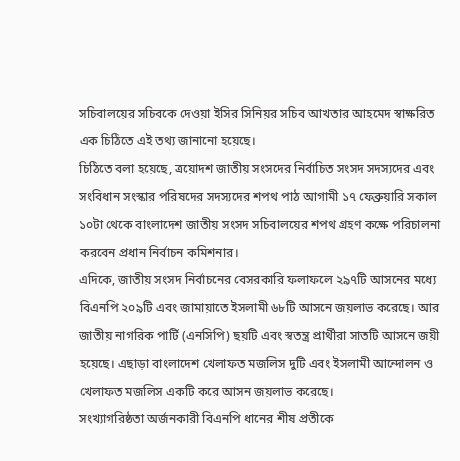সচিবালয়ের সচিবকে দেওয়া ইসির সিনিয়র সচিব আখতার আহমেদ স্বাক্ষরিত এক চিঠিতে এই তথ্য জানানো হয়েছে।
চিঠিতে বলা হয়েছে, ত্রয়োদশ জাতীয় সংসদের নির্বাচিত সংসদ সদস্যদের এবং সংবিধান সংস্কার পরিষদের সদস্যদের শপথ পাঠ আগামী ১৭ ফেব্রুয়ারি সকাল ১০টা থেকে বাংলাদেশ জাতীয় সংসদ সচিবালয়ের শপথ গ্রহণ কক্ষে পরিচালনা করবেন প্রধান নির্বাচন কমিশনার।
এদিকে, জাতীয় সংসদ নির্বাচনের বেসরকারি ফলাফলে ২৯৭টি আসনের মধ্যে বিএনপি ২০৯টি এবং জামায়াতে ইসলামী ৬৮টি আসনে জয়লাভ করেছে। আর জাতীয় নাগরিক পার্টি (এনসিপি) ছয়টি এবং স্বতন্ত্র প্রার্থীরা সাতটি আসনে জয়ী হয়েছে। এছাড়া বাংলাদেশ খেলাফত মজলিস দুটি এবং ইসলামী আন্দোলন ও খেলাফত মজলিস একটি করে আসন জয়লাভ করেছে।
সংখ্যাগরিষ্ঠতা অর্জনকারী বিএনপি ধানের শীষ প্রতীকে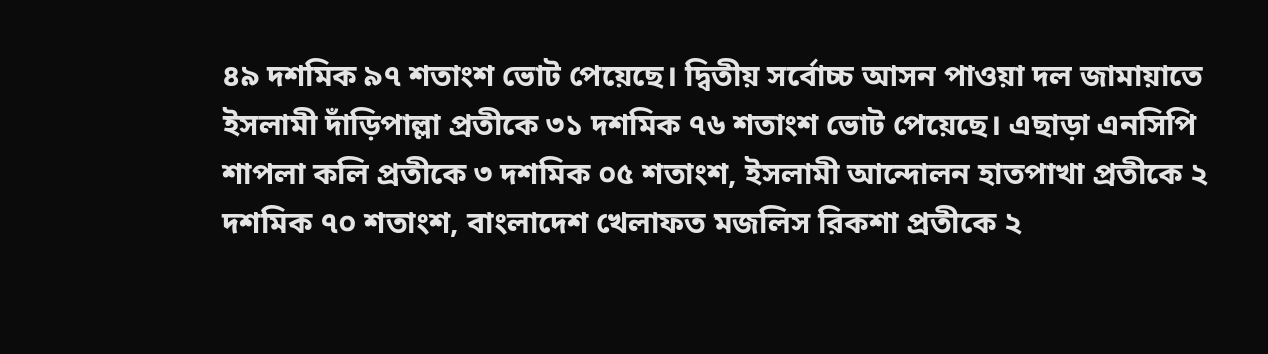৪৯ দশমিক ৯৭ শতাংশ ভোট পেয়েছে। দ্বিতীয় সর্বোচ্চ আসন পাওয়া দল জামায়াতে ইসলামী দাঁড়িপাল্লা প্রতীকে ৩১ দশমিক ৭৬ শতাংশ ভোট পেয়েছে। এছাড়া এনসিপি শাপলা কলি প্রতীকে ৩ দশমিক ০৫ শতাংশ, ইসলামী আন্দোলন হাতপাখা প্রতীকে ২ দশমিক ৭০ শতাংশ, বাংলাদেশ খেলাফত মজলিস রিকশা প্রতীকে ২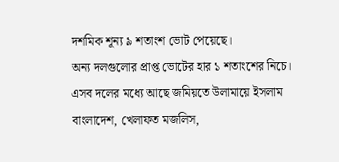দশমিক শূন্য ৯ শতাংশ ভোট পেয়েছে।
অন্য দলগুলোর প্রাপ্ত ভোটের হার ১ শতাংশের নিচে। এসব দলের মধ্যে আছে জমিয়তে উলামায়ে ইসলাম বাংলাদেশ, খেলাফত মজলিস,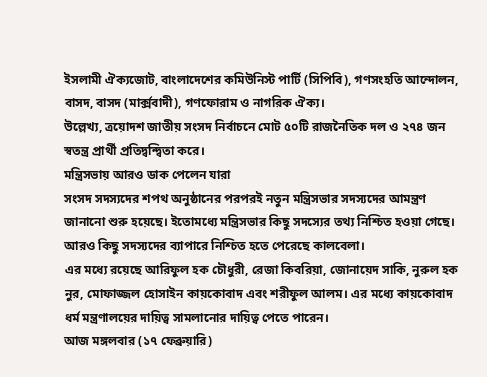ইসলামী ঐক্যজোট, বাংলাদেশের কমিউনিস্ট পার্টি (সিপিবি), গণসংহতি আন্দোলন, বাসদ, বাসদ (মার্ক্সবাদী), গণফোরাম ও নাগরিক ঐক্য।
উল্লেখ্য, ত্রয়োদশ জাতীয় সংসদ নির্বাচনে মোট ৫০টি রাজনৈতিক দল ও ২৭৪ জন স্বতন্ত্র প্রার্থী প্রতিদ্বন্দ্বিতা করে।
মন্ত্রিসভায় আরও ডাক পেলেন যারা
সংসদ সদস্যদের শপথ অনুষ্ঠানের পরপরই নতুন মন্ত্রিসভার সদস্যদের আমন্ত্রণ জানানো শুরু হয়েছে। ইতোমধ্যে মন্ত্রিসভার কিছু সদস্যের তথ্য নিশ্চিত হওয়া গেছে। আরও কিছু সদস্যদের ব্যাপারে নিশ্চিত হতে পেরেছে কালবেলা।
এর মধ্যে রয়েছে আরিফুল হক চৌধুরী, রেজা কিবরিয়া, জোনায়েদ সাকি, নুরুল হক নুর, মোফাজ্জল হোসাইন কায়কোবাদ এবং শরীফুল আলম। এর মধ্যে কায়কোবাদ ধর্ম মন্ত্রণালয়ের দায়িত্ব সামলানোর দায়িত্ব পেতে পারেন।
আজ মঙ্গলবার (১৭ ফেব্রুয়ারি)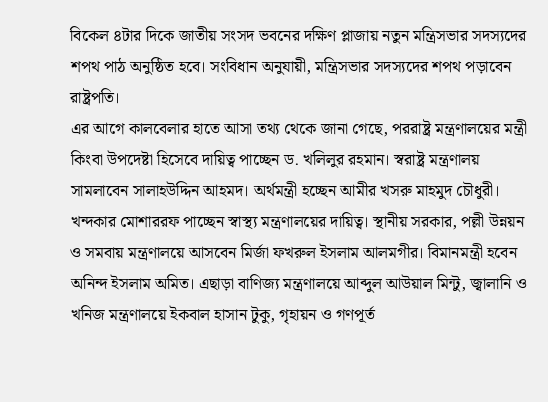বিকেল ৪টার দিকে জাতীয় সংসদ ভবনের দক্ষিণ প্লাজায় নতুন মন্ত্রিসভার সদস্যদের শপথ পাঠ অনুষ্ঠিত হবে। সংবিধান অনুযায়ী, মন্ত্রিসভার সদস্যদের শপথ পড়াবেন রাষ্ট্রপতি।
এর আগে কালবেলার হাতে আসা তথ্য থেকে জানা গেছে, পররাষ্ট্র মন্ত্রণালয়ের মন্ত্রী কিংবা উপদেষ্টা হিসেবে দায়িত্ব পাচ্ছেন ড. খলিলুর রহমান। স্বরাষ্ট্র মন্ত্রণালয় সামলাবেন সালাহউদ্দিন আহমদ। অর্থমন্ত্রী হচ্ছেন আমীর খসরু মাহমুদ চৌধুরী। খন্দকার মোশাররফ পাচ্ছেন স্বাস্থ্য মন্ত্রণালয়ের দায়িত্ব। স্থানীয় সরকার, পল্লী উন্নয়ন ও সমবায় মন্ত্রণালয়ে আসবেন মির্জা ফখরুল ইসলাম আলমগীর। বিমানমন্ত্রী হবেন অনিন্দ ইসলাম অমিত। এছাড়া বাণিজ্য মন্ত্রণালয়ে আব্দুল আউয়াল মিন্টু, জ্বালানি ও খনিজ মন্ত্রণালয়ে ইকবাল হাসান টুকু, গৃহায়ন ও গণপূর্ত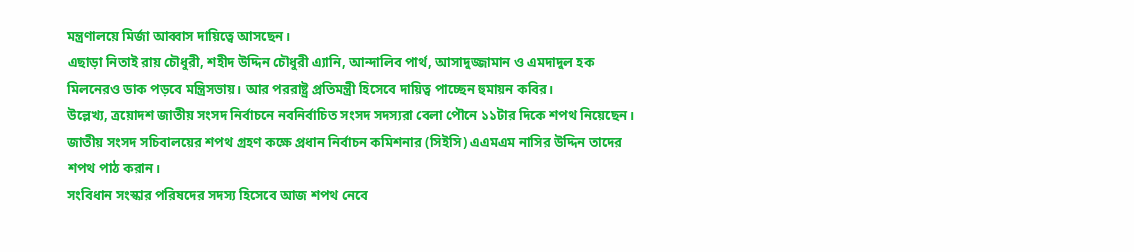মন্ত্রণালয়ে মির্জা আব্বাস দায়িত্বে আসছেন।
এছাড়া নিতাই রায় চৌধুরী, শহীদ উদ্দিন চৌধুরী এ্যানি, আন্দালিব পার্থ, আসাদুজ্জামান ও এমদাদুল হক মিলনেরও ডাক পড়বে মন্ত্রিসভায়। আর পররাষ্ট্র প্রতিমন্ত্রী হিসেবে দায়িত্ব পাচ্ছেন হুমায়ন কবির।
উল্লেখ্য, ত্রয়োদশ জাতীয় সংসদ নির্বাচনে নবনির্বাচিত সংসদ সদস্যরা বেলা পৌনে ১১টার দিকে শপথ নিয়েছেন। জাতীয় সংসদ সচিবালয়ের শপথ গ্রহণ কক্ষে প্রধান নির্বাচন কমিশনার (সিইসি) এএমএম নাসির উদ্দিন তাদের শপথ পাঠ করান।
সংবিধান সংস্কার পরিষদের সদস্য হিসেবে আজ শপথ নেবে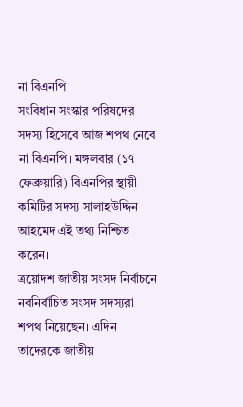না বিএনপি
সংবিধান সংস্কার পরিষদের সদস্য হিসেবে আজ শপথ নেবে না বিএনপি। মঙ্গলবার (১৭ ফেব্রুয়ারি) বিএনপির স্থায়ী কমিটির সদস্য সালাহউদ্দিন আহমেদ এই তথ্য নিশ্চিত করেন।
ত্রয়োদশ জাতীয় সংসদ নির্বাচনে নবনির্বাচিত সংসদ সদস্যরা শপথ নিয়েছেন। এদিন তাদেরকে জাতীয়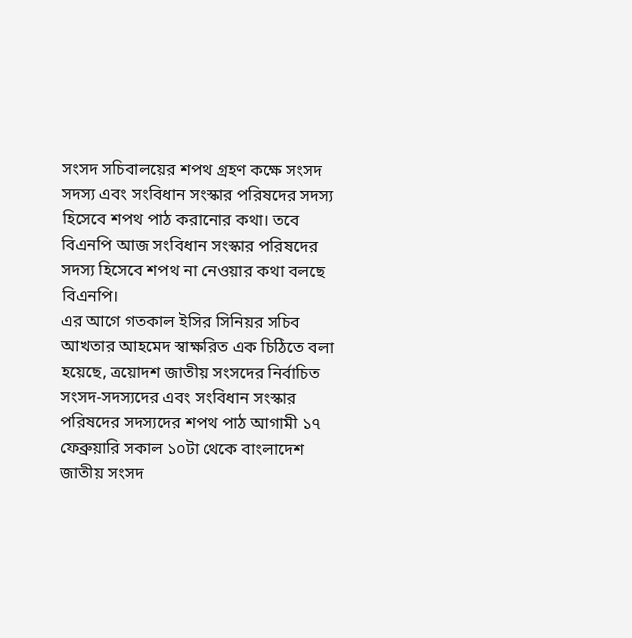সংসদ সচিবালয়ের শপথ গ্রহণ কক্ষে সংসদ সদস্য এবং সংবিধান সংস্কার পরিষদের সদস্য হিসেবে শপথ পাঠ করানোর কথা। তবে বিএনপি আজ সংবিধান সংস্কার পরিষদের সদস্য হিসেবে শপথ না নেওয়ার কথা বলছে বিএনপি।
এর আগে গতকাল ইসির সিনিয়র সচিব আখতার আহমেদ স্বাক্ষরিত এক চিঠিতে বলা হয়েছে, ত্রয়োদশ জাতীয় সংসদের নির্বাচিত সংসদ-সদস্যদের এবং সংবিধান সংস্কার পরিষদের সদস্যদের শপথ পাঠ আগামী ১৭ ফেব্রুয়ারি সকাল ১০টা থেকে বাংলাদেশ জাতীয় সংসদ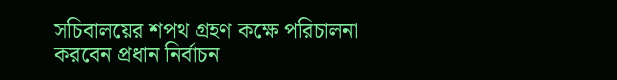সচিবালয়ের শপথ গ্রহণ কক্ষে পরিচালনা করবেন প্রধান নির্বাচন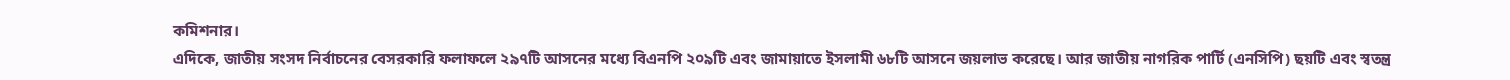কমিশনার।
এদিকে, জাতীয় সংসদ নির্বাচনের বেসরকারি ফলাফলে ২৯৭টি আসনের মধ্যে বিএনপি ২০৯টি এবং জামায়াতে ইসলামী ৬৮টি আসনে জয়লাভ করেছে। আর জাতীয় নাগরিক পার্টি (এনসিপি) ছয়টি এবং স্বতন্ত্র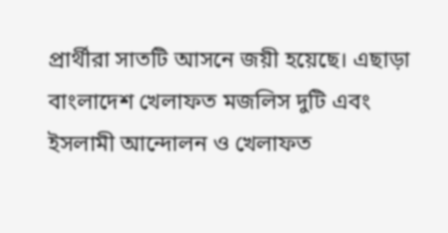প্রার্থীরা সাতটি আসনে জয়ী হয়েছে। এছাড়া বাংলাদেশ খেলাফত মজলিস দুটি এবং ইসলামী আন্দোলন ও খেলাফত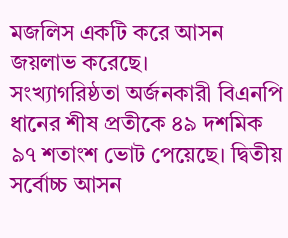মজলিস একটি করে আসন জয়লাভ করেছে।
সংখ্যাগরিষ্ঠতা অর্জনকারী বিএনপি ধানের শীষ প্রতীকে ৪৯ দশমিক ৯৭ শতাংশ ভোট পেয়েছে। দ্বিতীয় সর্বোচ্চ আসন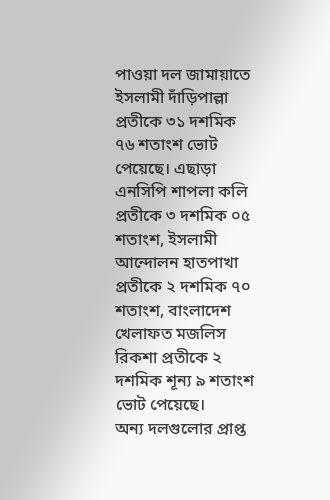পাওয়া দল জামায়াতে ইসলামী দাঁড়িপাল্লা প্রতীকে ৩১ দশমিক ৭৬ শতাংশ ভোট পেয়েছে। এছাড়া এনসিপি শাপলা কলি প্রতীকে ৩ দশমিক ০৫ শতাংশ, ইসলামী আন্দোলন হাতপাখা প্রতীকে ২ দশমিক ৭০ শতাংশ, বাংলাদেশ খেলাফত মজলিস রিকশা প্রতীকে ২ দশমিক শূন্য ৯ শতাংশ ভোট পেয়েছে।
অন্য দলগুলোর প্রাপ্ত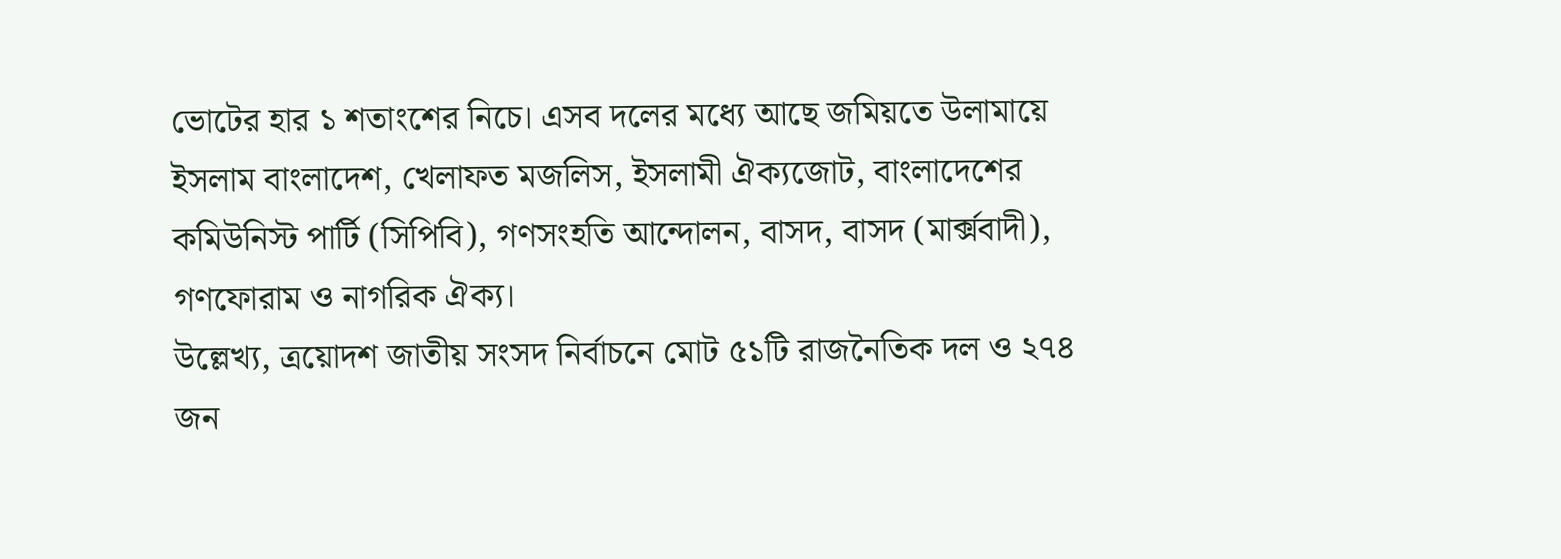ভোটের হার ১ শতাংশের নিচে। এসব দলের মধ্যে আছে জমিয়তে উলামায়ে ইসলাম বাংলাদেশ, খেলাফত মজলিস, ইসলামী ঐক্যজোট, বাংলাদেশের কমিউনিস্ট পার্টি (সিপিবি), গণসংহতি আন্দোলন, বাসদ, বাসদ (মার্ক্সবাদী), গণফোরাম ও নাগরিক ঐক্য।
উল্লেখ্য, ত্রয়োদশ জাতীয় সংসদ নির্বাচনে মোট ৫১টি রাজনৈতিক দল ও ২৭৪ জন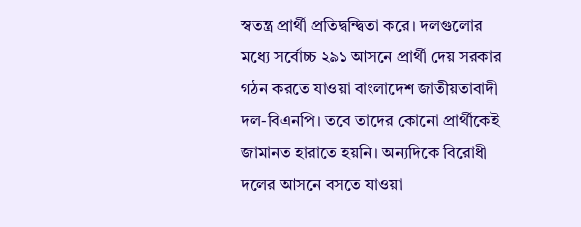স্বতন্ত্র প্রার্থী প্রতিদ্বন্দ্বিতা করে। দলগুলোর মধ্যে সর্বোচ্চ ২৯১ আসনে প্রার্থী দেয় সরকার গঠন করতে যাওয়া বাংলাদেশ জাতীয়তাবাদী দল-বিএনপি। তবে তাদের কোনো প্রার্থীকেই জামানত হারাতে হয়নি। অন্যদিকে বিরোধী দলের আসনে বসতে যাওয়া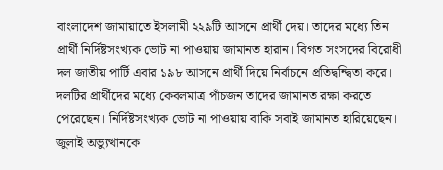বাংলাদেশ জামায়াতে ইসলামী ২২৯টি আসনে প্রার্থী দেয়। তাদের মধ্যে তিন প্রার্থী নির্দিষ্টসংখ্যক ভোট না পাওয়ায় জামানত হারান। বিগত সংসদের বিরোধী দল জাতীয় পার্টি এবার ১৯৮ আসনে প্রার্থী দিয়ে নির্বাচনে প্রতিদ্বন্দ্বিতা করে। দলটির প্রার্থীদের মধ্যে কেবলমাত্র পাঁচজন তাদের জামানত রক্ষা করতে পেরেছেন। নির্দিষ্টসংখ্যক ভোট না পাওয়ায় বাকি সবাই জামানত হারিয়েছেন। জুলাই অভ্যুত্থানকে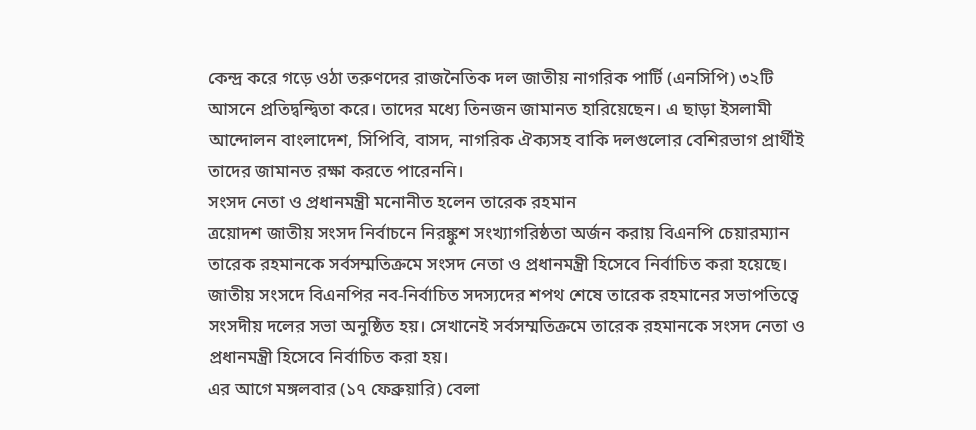কেন্দ্র করে গড়ে ওঠা তরুণদের রাজনৈতিক দল জাতীয় নাগরিক পার্টি (এনসিপি) ৩২টি আসনে প্রতিদ্বন্দ্বিতা করে। তাদের মধ্যে তিনজন জামানত হারিয়েছেন। এ ছাড়া ইসলামী আন্দোলন বাংলাদেশ, সিপিবি, বাসদ, নাগরিক ঐক্যসহ বাকি দলগুলোর বেশিরভাগ প্রার্থীই তাদের জামানত রক্ষা করতে পারেননি।
সংসদ নেতা ও প্রধানমন্ত্রী মনোনীত হলেন তারেক রহমান
ত্রয়োদশ জাতীয় সংসদ নির্বাচনে নিরঙ্কুশ সংখ্যাগরিষ্ঠতা অর্জন করায় বিএনপি চেয়ারম্যান তারেক রহমানকে সর্বসম্মতিক্রমে সংসদ নেতা ও প্রধানমন্ত্রী হিসেবে নির্বাচিত করা হয়েছে।
জাতীয় সংসদে বিএনপির নব-নির্বাচিত সদস্যদের শপথ শেষে তারেক রহমানের সভাপতিত্বে সংসদীয় দলের সভা অনুষ্ঠিত হয়। সেখানেই সর্বসম্মতিক্রমে তারেক রহমানকে সংসদ নেতা ও প্রধানমন্ত্রী হিসেবে নির্বাচিত করা হয়।
এর আগে মঙ্গলবার (১৭ ফেব্রুয়ারি) বেলা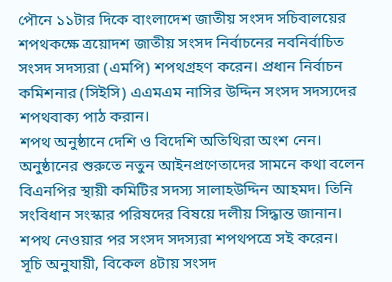পৌনে ১১টার দিকে বাংলাদেশ জাতীয় সংসদ সচিবালয়ের শপথকক্ষে ত্রয়োদশ জাতীয় সংসদ নির্বাচনের নবনির্বাচিত সংসদ সদস্যরা (এমপি) শপথগ্রহণ করেন। প্রধান নির্বাচন কমিশনার (সিইসি) এএমএম নাসির উদ্দিন সংসদ সদস্যদের শপথবাক্য পাঠ করান।
শপথ অনুষ্ঠানে দেশি ও বিদেশি অতিথিরা অংশ নেন। অনুষ্ঠানের শুরুতে নতুন আইনপ্রণেতাদের সামনে কথা বলেন বিএনপির স্থায়ী কমিটির সদস্য সালাহউদ্দিন আহমদ। তিনি সংবিধান সংস্কার পরিষদের বিষয়ে দলীয় সিদ্ধান্ত জানান। শপথ নেওয়ার পর সংসদ সদস্যরা শপথপত্রে সই করেন।
সূচি অনুযায়ী, বিকেল ৪টায় সংসদ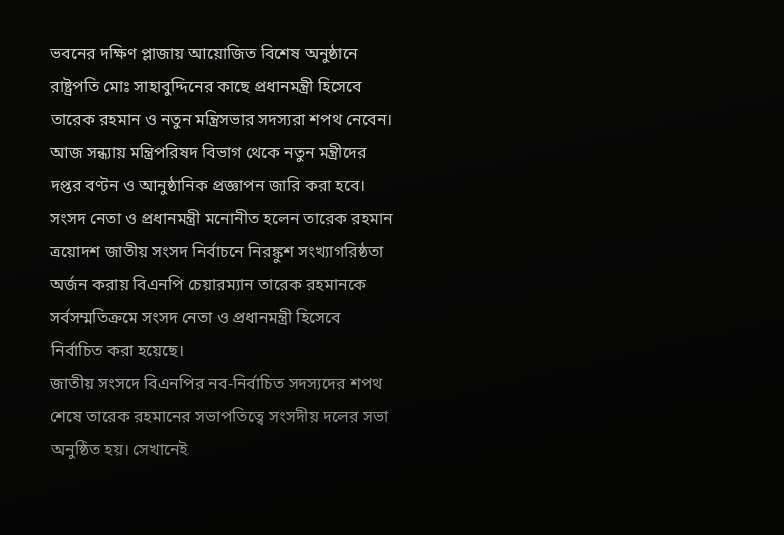ভবনের দক্ষিণ প্লাজায় আয়োজিত বিশেষ অনুষ্ঠানে রাষ্ট্রপতি মোঃ সাহাবুদ্দিনের কাছে প্রধানমন্ত্রী হিসেবে তারেক রহমান ও নতুন মন্ত্রিসভার সদস্যরা শপথ নেবেন। আজ সন্ধ্যায় মন্ত্রিপরিষদ বিভাগ থেকে নতুন মন্ত্রীদের দপ্তর বণ্টন ও আনুষ্ঠানিক প্রজ্ঞাপন জারি করা হবে।
সংসদ নেতা ও প্রধানমন্ত্রী মনোনীত হলেন তারেক রহমান
ত্রয়োদশ জাতীয় সংসদ নির্বাচনে নিরঙ্কুশ সংখ্যাগরিষ্ঠতা অর্জন করায় বিএনপি চেয়ারম্যান তারেক রহমানকে সর্বসম্মতিক্রমে সংসদ নেতা ও প্রধানমন্ত্রী হিসেবে নির্বাচিত করা হয়েছে।
জাতীয় সংসদে বিএনপির নব-নির্বাচিত সদস্যদের শপথ শেষে তারেক রহমানের সভাপতিত্বে সংসদীয় দলের সভা অনুষ্ঠিত হয়। সেখানেই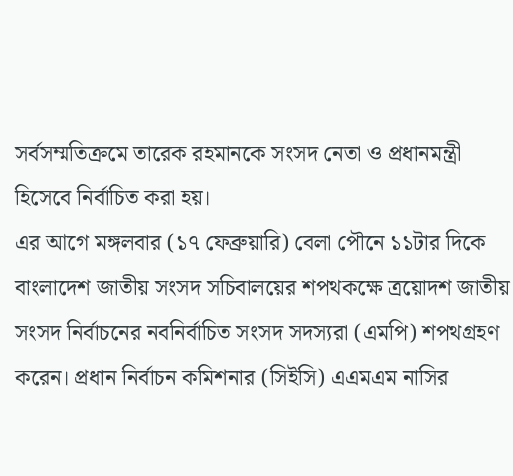সর্বসম্মতিক্রমে তারেক রহমানকে সংসদ নেতা ও প্রধানমন্ত্রী হিসেবে নির্বাচিত করা হয়।
এর আগে মঙ্গলবার (১৭ ফেব্রুয়ারি) বেলা পৌনে ১১টার দিকে বাংলাদেশ জাতীয় সংসদ সচিবালয়ের শপথকক্ষে ত্রয়োদশ জাতীয় সংসদ নির্বাচনের নবনির্বাচিত সংসদ সদস্যরা (এমপি) শপথগ্রহণ করেন। প্রধান নির্বাচন কমিশনার (সিইসি) এএমএম নাসির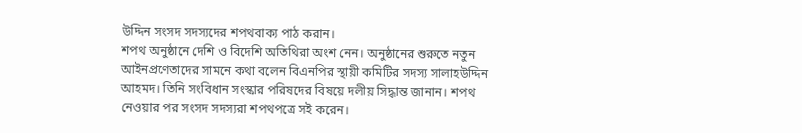উদ্দিন সংসদ সদস্যদের শপথবাক্য পাঠ করান।
শপথ অনুষ্ঠানে দেশি ও বিদেশি অতিথিরা অংশ নেন। অনুষ্ঠানের শুরুতে নতুন আইনপ্রণেতাদের সামনে কথা বলেন বিএনপির স্থায়ী কমিটির সদস্য সালাহউদ্দিন আহমদ। তিনি সংবিধান সংস্কার পরিষদের বিষয়ে দলীয় সিদ্ধান্ত জানান। শপথ নেওয়ার পর সংসদ সদস্যরা শপথপত্রে সই করেন।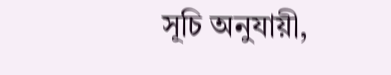সূচি অনুযায়ী,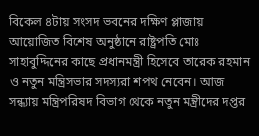বিকেল ৪টায় সংসদ ভবনের দক্ষিণ প্লাজায় আয়োজিত বিশেষ অনুষ্ঠানে রাষ্ট্রপতি মোঃ সাহাবুদ্দিনের কাছে প্রধানমন্ত্রী হিসেবে তারেক রহমান ও নতুন মন্ত্রিসভার সদস্যরা শপথ নেবেন। আজ সন্ধ্যায় মন্ত্রিপরিষদ বিভাগ থেকে নতুন মন্ত্রীদের দপ্তর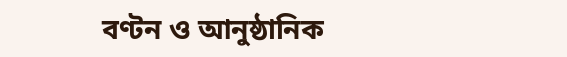বণ্টন ও আনুষ্ঠানিক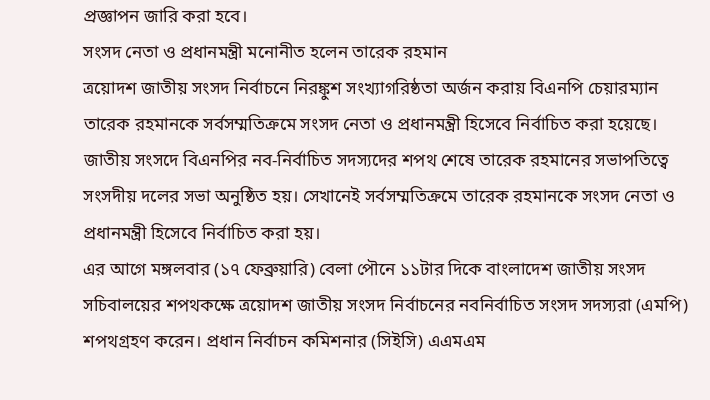প্রজ্ঞাপন জারি করা হবে।
সংসদ নেতা ও প্রধানমন্ত্রী মনোনীত হলেন তারেক রহমান
ত্রয়োদশ জাতীয় সংসদ নির্বাচনে নিরঙ্কুশ সংখ্যাগরিষ্ঠতা অর্জন করায় বিএনপি চেয়ারম্যান তারেক রহমানকে সর্বসম্মতিক্রমে সংসদ নেতা ও প্রধানমন্ত্রী হিসেবে নির্বাচিত করা হয়েছে।
জাতীয় সংসদে বিএনপির নব-নির্বাচিত সদস্যদের শপথ শেষে তারেক রহমানের সভাপতিত্বে সংসদীয় দলের সভা অনুষ্ঠিত হয়। সেখানেই সর্বসম্মতিক্রমে তারেক রহমানকে সংসদ নেতা ও প্রধানমন্ত্রী হিসেবে নির্বাচিত করা হয়।
এর আগে মঙ্গলবার (১৭ ফেব্রুয়ারি) বেলা পৌনে ১১টার দিকে বাংলাদেশ জাতীয় সংসদ সচিবালয়ের শপথকক্ষে ত্রয়োদশ জাতীয় সংসদ নির্বাচনের নবনির্বাচিত সংসদ সদস্যরা (এমপি) শপথগ্রহণ করেন। প্রধান নির্বাচন কমিশনার (সিইসি) এএমএম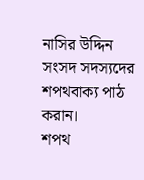নাসির উদ্দিন সংসদ সদস্যদের শপথবাক্য পাঠ করান।
শপথ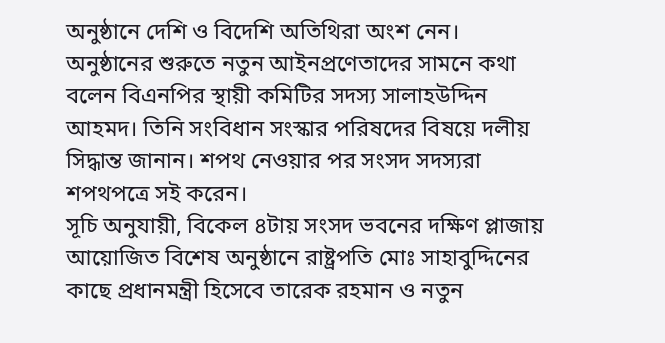অনুষ্ঠানে দেশি ও বিদেশি অতিথিরা অংশ নেন। অনুষ্ঠানের শুরুতে নতুন আইনপ্রণেতাদের সামনে কথা বলেন বিএনপির স্থায়ী কমিটির সদস্য সালাহউদ্দিন আহমদ। তিনি সংবিধান সংস্কার পরিষদের বিষয়ে দলীয় সিদ্ধান্ত জানান। শপথ নেওয়ার পর সংসদ সদস্যরা শপথপত্রে সই করেন।
সূচি অনুযায়ী, বিকেল ৪টায় সংসদ ভবনের দক্ষিণ প্লাজায় আয়োজিত বিশেষ অনুষ্ঠানে রাষ্ট্রপতি মোঃ সাহাবুদ্দিনের কাছে প্রধানমন্ত্রী হিসেবে তারেক রহমান ও নতুন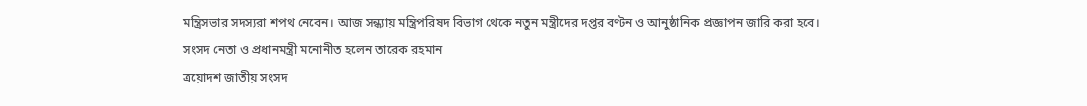মন্ত্রিসভার সদস্যরা শপথ নেবেন। আজ সন্ধ্যায় মন্ত্রিপরিষদ বিভাগ থেকে নতুন মন্ত্রীদের দপ্তর বণ্টন ও আনুষ্ঠানিক প্রজ্ঞাপন জারি করা হবে।
সংসদ নেতা ও প্রধানমন্ত্রী মনোনীত হলেন তারেক রহমান
ত্রয়োদশ জাতীয় সংসদ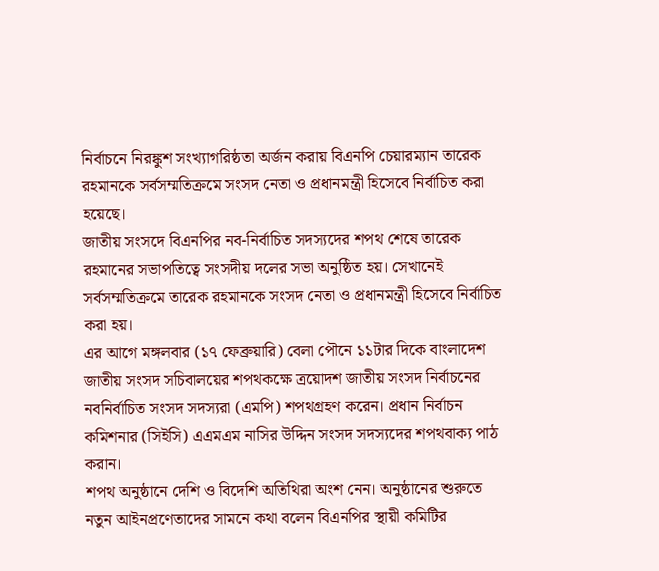নির্বাচনে নিরঙ্কুশ সংখ্যাগরিষ্ঠতা অর্জন করায় বিএনপি চেয়ারম্যান তারেক রহমানকে সর্বসম্মতিক্রমে সংসদ নেতা ও প্রধানমন্ত্রী হিসেবে নির্বাচিত করা হয়েছে।
জাতীয় সংসদে বিএনপির নব-নির্বাচিত সদস্যদের শপথ শেষে তারেক রহমানের সভাপতিত্বে সংসদীয় দলের সভা অনুষ্ঠিত হয়। সেখানেই সর্বসম্মতিক্রমে তারেক রহমানকে সংসদ নেতা ও প্রধানমন্ত্রী হিসেবে নির্বাচিত করা হয়।
এর আগে মঙ্গলবার (১৭ ফেব্রুয়ারি) বেলা পৌনে ১১টার দিকে বাংলাদেশ জাতীয় সংসদ সচিবালয়ের শপথকক্ষে ত্রয়োদশ জাতীয় সংসদ নির্বাচনের নবনির্বাচিত সংসদ সদস্যরা (এমপি) শপথগ্রহণ করেন। প্রধান নির্বাচন কমিশনার (সিইসি) এএমএম নাসির উদ্দিন সংসদ সদস্যদের শপথবাক্য পাঠ করান।
শপথ অনুষ্ঠানে দেশি ও বিদেশি অতিথিরা অংশ নেন। অনুষ্ঠানের শুরুতে নতুন আইনপ্রণেতাদের সামনে কথা বলেন বিএনপির স্থায়ী কমিটির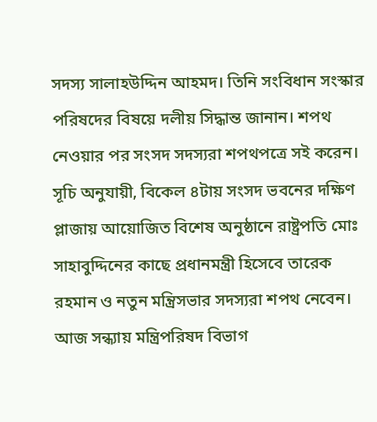সদস্য সালাহউদ্দিন আহমদ। তিনি সংবিধান সংস্কার পরিষদের বিষয়ে দলীয় সিদ্ধান্ত জানান। শপথ নেওয়ার পর সংসদ সদস্যরা শপথপত্রে সই করেন।
সূচি অনুযায়ী, বিকেল ৪টায় সংসদ ভবনের দক্ষিণ প্লাজায় আয়োজিত বিশেষ অনুষ্ঠানে রাষ্ট্রপতি মোঃ সাহাবুদ্দিনের কাছে প্রধানমন্ত্রী হিসেবে তারেক রহমান ও নতুন মন্ত্রিসভার সদস্যরা শপথ নেবেন। আজ সন্ধ্যায় মন্ত্রিপরিষদ বিভাগ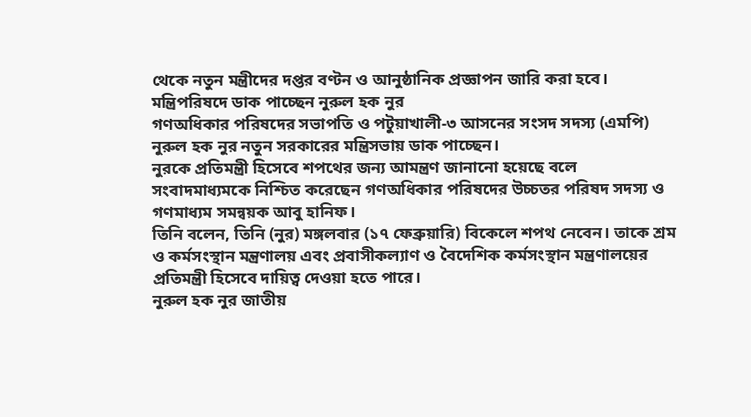থেকে নতুন মন্ত্রীদের দপ্তর বণ্টন ও আনুষ্ঠানিক প্রজ্ঞাপন জারি করা হবে।
মন্ত্রিপরিষদে ডাক পাচ্ছেন নুরুল হক নুর
গণঅধিকার পরিষদের সভাপতি ও পটুয়াখালী-৩ আসনের সংসদ সদস্য (এমপি) নুরুল হক নুর নতুন সরকারের মন্ত্রিসভায় ডাক পাচ্ছেন।
নুরকে প্রতিমন্ত্রী হিসেবে শপথের জন্য আমন্ত্রণ জানানো হয়েছে বলে সংবাদমাধ্যমকে নিশ্চিত করেছেন গণঅধিকার পরিষদের উচ্চতর পরিষদ সদস্য ও গণমাধ্যম সমন্বয়ক আবু হানিফ।
তিনি বলেন, তিনি (নুর) মঙ্গলবার (১৭ ফেব্রুয়ারি) বিকেলে শপথ নেবেন। তাকে শ্রম ও কর্মসংস্থান মন্ত্রণালয় এবং প্রবাসীকল্যাণ ও বৈদেশিক কর্মসংস্থান মন্ত্রণালয়ের প্রতিমন্ত্রী হিসেবে দায়িত্ব দেওয়া হতে পারে।
নুরুল হক নুর জাতীয়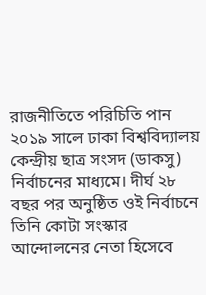রাজনীতিতে পরিচিতি পান ২০১৯ সালে ঢাকা বিশ্ববিদ্যালয় কেন্দ্রীয় ছাত্র সংসদ (ডাকসু) নির্বাচনের মাধ্যমে। দীর্ঘ ২৮ বছর পর অনুষ্ঠিত ওই নির্বাচনে তিনি কোটা সংস্কার আন্দোলনের নেতা হিসেবে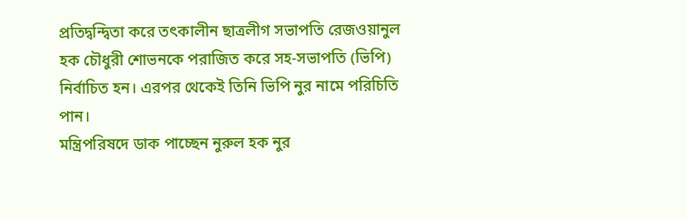প্রতিদ্বন্দ্বিতা করে তৎকালীন ছাত্রলীগ সভাপতি রেজওয়ানুল হক চৌধুরী শোভনকে পরাজিত করে সহ-সভাপতি (ভিপি) নির্বাচিত হন। এরপর থেকেই তিনি ভিপি নুর নামে পরিচিতি পান।
মন্ত্রিপরিষদে ডাক পাচ্ছেন নুরুল হক নুর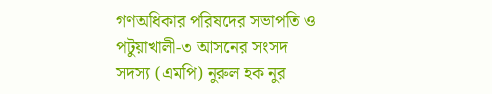গণঅধিকার পরিষদের সভাপতি ও পটুয়াখালী-৩ আসনের সংসদ সদস্য (এমপি) নুরুল হক নুর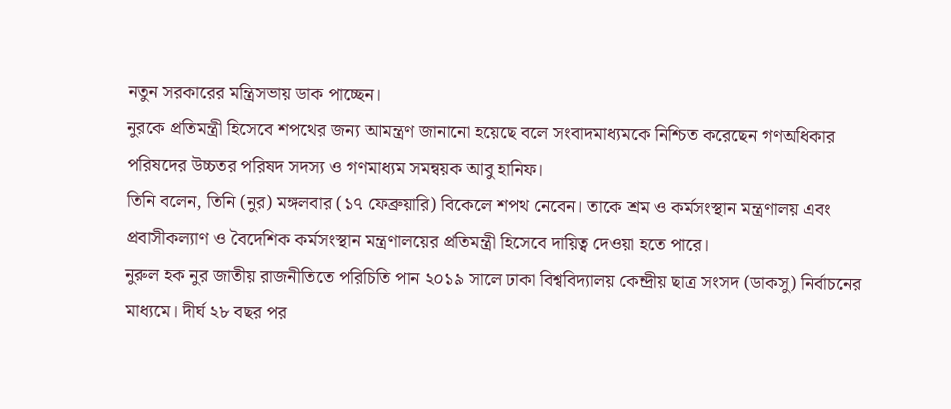নতুন সরকারের মন্ত্রিসভায় ডাক পাচ্ছেন।
নুরকে প্রতিমন্ত্রী হিসেবে শপথের জন্য আমন্ত্রণ জানানো হয়েছে বলে সংবাদমাধ্যমকে নিশ্চিত করেছেন গণঅধিকার পরিষদের উচ্চতর পরিষদ সদস্য ও গণমাধ্যম সমন্বয়ক আবু হানিফ।
তিনি বলেন, তিনি (নুর) মঙ্গলবার (১৭ ফেব্রুয়ারি) বিকেলে শপথ নেবেন। তাকে শ্রম ও কর্মসংস্থান মন্ত্রণালয় এবং প্রবাসীকল্যাণ ও বৈদেশিক কর্মসংস্থান মন্ত্রণালয়ের প্রতিমন্ত্রী হিসেবে দায়িত্ব দেওয়া হতে পারে।
নুরুল হক নুর জাতীয় রাজনীতিতে পরিচিতি পান ২০১৯ সালে ঢাকা বিশ্ববিদ্যালয় কেন্দ্রীয় ছাত্র সংসদ (ডাকসু) নির্বাচনের মাধ্যমে। দীর্ঘ ২৮ বছর পর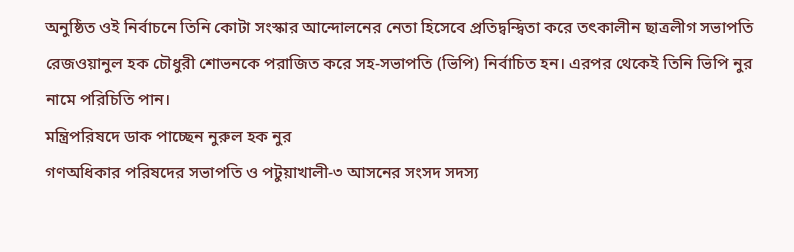অনুষ্ঠিত ওই নির্বাচনে তিনি কোটা সংস্কার আন্দোলনের নেতা হিসেবে প্রতিদ্বন্দ্বিতা করে তৎকালীন ছাত্রলীগ সভাপতি রেজওয়ানুল হক চৌধুরী শোভনকে পরাজিত করে সহ-সভাপতি (ভিপি) নির্বাচিত হন। এরপর থেকেই তিনি ভিপি নুর নামে পরিচিতি পান।
মন্ত্রিপরিষদে ডাক পাচ্ছেন নুরুল হক নুর
গণঅধিকার পরিষদের সভাপতি ও পটুয়াখালী-৩ আসনের সংসদ সদস্য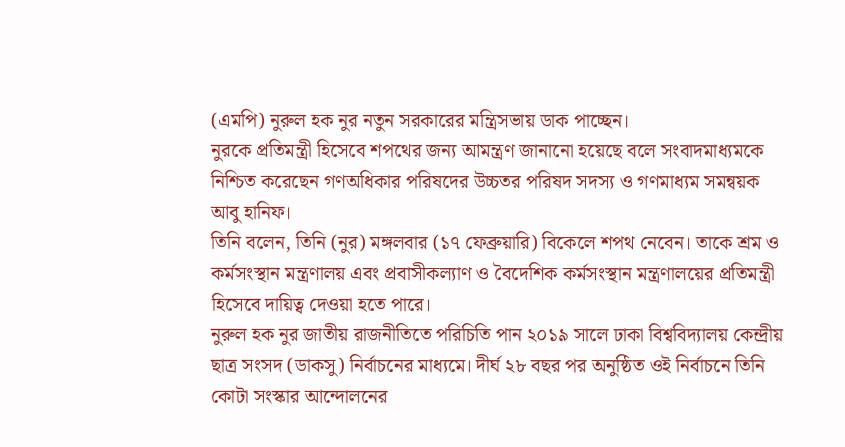(এমপি) নুরুল হক নুর নতুন সরকারের মন্ত্রিসভায় ডাক পাচ্ছেন।
নুরকে প্রতিমন্ত্রী হিসেবে শপথের জন্য আমন্ত্রণ জানানো হয়েছে বলে সংবাদমাধ্যমকে নিশ্চিত করেছেন গণঅধিকার পরিষদের উচ্চতর পরিষদ সদস্য ও গণমাধ্যম সমন্বয়ক আবু হানিফ।
তিনি বলেন, তিনি (নুর) মঙ্গলবার (১৭ ফেব্রুয়ারি) বিকেলে শপথ নেবেন। তাকে শ্রম ও কর্মসংস্থান মন্ত্রণালয় এবং প্রবাসীকল্যাণ ও বৈদেশিক কর্মসংস্থান মন্ত্রণালয়ের প্রতিমন্ত্রী হিসেবে দায়িত্ব দেওয়া হতে পারে।
নুরুল হক নুর জাতীয় রাজনীতিতে পরিচিতি পান ২০১৯ সালে ঢাকা বিশ্ববিদ্যালয় কেন্দ্রীয় ছাত্র সংসদ (ডাকসু) নির্বাচনের মাধ্যমে। দীর্ঘ ২৮ বছর পর অনুষ্ঠিত ওই নির্বাচনে তিনি কোটা সংস্কার আন্দোলনের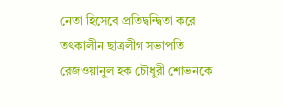নেতা হিসেবে প্রতিদ্বন্দ্বিতা করে তৎকালীন ছাত্রলীগ সভাপতি রেজওয়ানুল হক চৌধুরী শোভনকে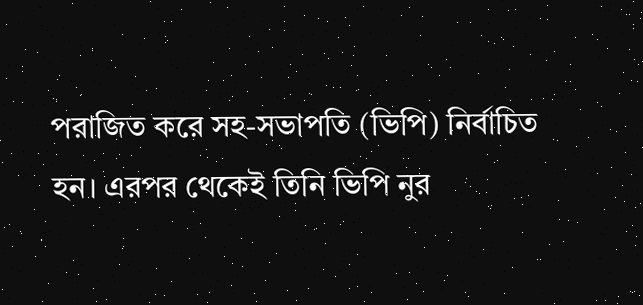পরাজিত করে সহ-সভাপতি (ভিপি) নির্বাচিত হন। এরপর থেকেই তিনি ভিপি নুর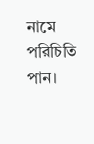নামে পরিচিতি পান।